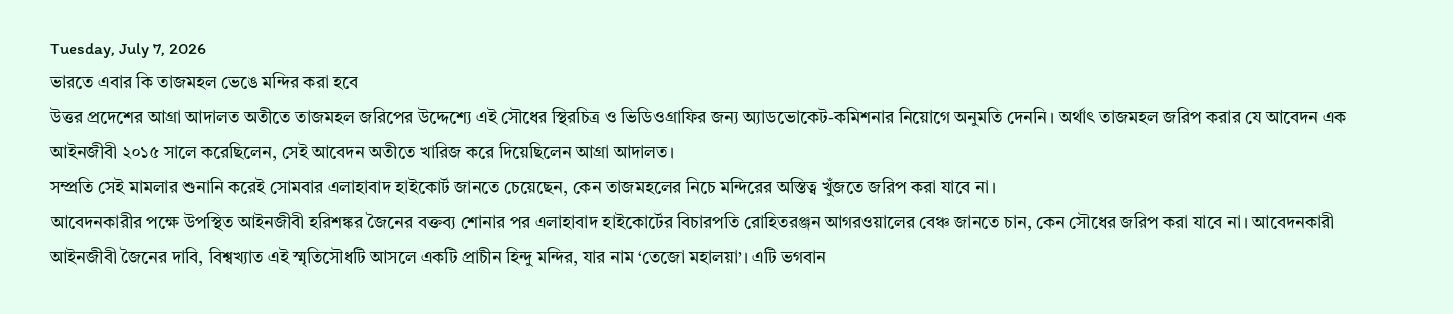Tuesday, July 7, 2026
ভারতে এবার কি তাজমহল ভেঙে মন্দির করা হবে
উত্তর প্রদেশের আগ্রা আদালত অতীতে তাজমহল জরিপের উদ্দেশ্যে এই সৌধের স্থিরচিত্র ও ভিডিওগ্রাফির জন্য অ্যাডভোকেট-কমিশনার নিয়োগে অনুমতি দেননি। অর্থাৎ তাজমহল জরিপ করার যে আবেদন এক আইনজীবী ২০১৫ সালে করেছিলেন, সেই আবেদন অতীতে খারিজ করে দিয়েছিলেন আগ্রা আদালত।
সম্প্রতি সেই মামলার শুনানি করেই সোমবার এলাহাবাদ হাইকোর্ট জানতে চেয়েছেন, কেন তাজমহলের নিচে মন্দিরের অস্তিত্ব খুঁজতে জরিপ করা যাবে না।
আবেদনকারীর পক্ষে উপস্থিত আইনজীবী হরিশঙ্কর জৈনের বক্তব্য শোনার পর এলাহাবাদ হাইকোর্টের বিচারপতি রোহিতরঞ্জন আগরওয়ালের বেঞ্চ জানতে চান, কেন সৌধের জরিপ করা যাবে না। আবেদনকারী আইনজীবী জৈনের দাবি, বিশ্বখ্যাত এই স্মৃতিসৌধটি আসলে একটি প্রাচীন হিন্দু মন্দির, যার নাম ‘তেজো মহালয়া’। এটি ভগবান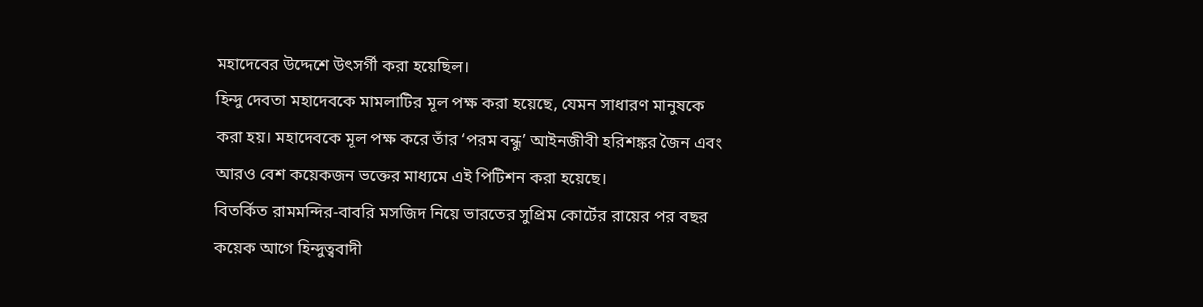মহাদেবের উদ্দেশে উৎসর্গী করা হয়েছিল।
হিন্দু দেবতা মহাদেবকে মামলাটির মূল পক্ষ করা হয়েছে, যেমন সাধারণ মানুষকে করা হয়। মহাদেবকে মূল পক্ষ করে তাঁর ‘পরম বন্ধু’ আইনজীবী হরিশঙ্কর জৈন এবং আরও বেশ কয়েকজন ভক্তের মাধ্যমে এই পিটিশন করা হয়েছে।
বিতর্কিত রামমন্দির-বাবরি মসজিদ নিয়ে ভারতের সুপ্রিম কোর্টের রায়ের পর বছর কয়েক আগে হিন্দুত্ববাদী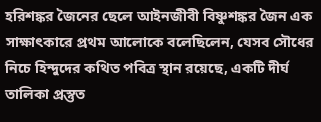হরিশঙ্কর জৈনের ছেলে আইনজীবী বিষ্ণুশঙ্কর জৈন এক সাক্ষাৎকারে প্রথম আলোকে বলেছিলেন, যেসব সৌধের নিচে হিন্দুদের কথিত পবিত্র স্থান রয়েছে, একটি দীর্ঘ তালিকা প্রস্তুত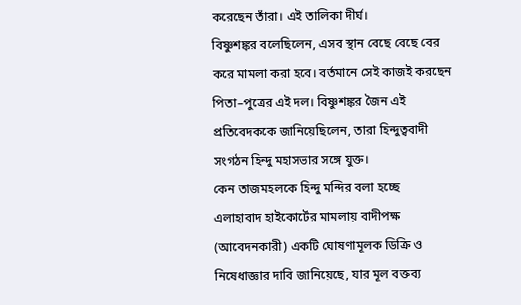করেছেন তাঁরা। এই তালিকা দীর্ঘ।
বিষ্ণুশঙ্কর বলেছিলেন, এসব স্থান বেছে বেছে বের করে মামলা করা হবে। বর্তমানে সেই কাজই করছেন পিতা–পুত্রের এই দল। বিষ্ণুশঙ্কর জৈন এই প্রতিবেদককে জানিয়েছিলেন, তারা হিন্দুত্ববাদী সংগঠন হিন্দু মহাসভার সঙ্গে যুক্ত।
কেন তাজমহলকে হিন্দু মন্দির বলা হচ্ছে
এলাহাবাদ হাইকোর্টের মামলায় বাদীপক্ষ (আবেদনকারী) একটি ঘোষণামূলক ডিক্রি ও নিষেধাজ্ঞার দাবি জানিয়েছে, যার মূল বক্তব্য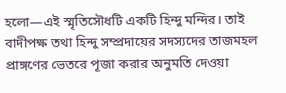হলো—এই স্মৃতিসৌধটি একটি হিন্দু মন্দির। তাই বাদীপক্ষ তথা হিন্দু সম্প্রদায়ের সদস্যদের তাজমহল প্রাঙ্গণের ভেতরে পূজা করার অনুমতি দেওয়া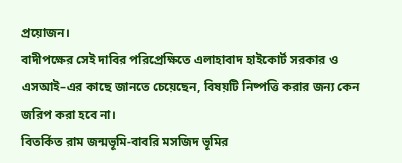প্রয়োজন।
বাদীপক্ষের সেই দাবির পরিপ্রেক্ষিতে এলাহাবাদ হাইকোর্ট সরকার ও এসআই–এর কাছে জানতে চেয়েছেন, বিষয়টি নিষ্পত্তি করার জন্য কেন জরিপ করা হবে না।
বিতর্কিত রাম জন্মভূমি-বাবরি মসজিদ ভূমির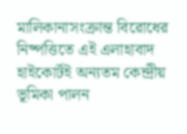মালিকানাসংক্রান্ত বিরোধের নিষ্পত্তিতে এই এলাহাবাদ হাইকোর্টই অন্যতম কেন্দ্রীয় ভূমিকা পালন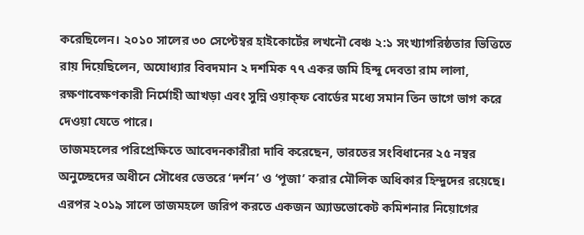করেছিলেন। ২০১০ সালের ৩০ সেপ্টেম্বর হাইকোর্টের লখনৌ বেঞ্চ ২:১ সংখ্যাগরিষ্ঠতার ভিত্তিতে রায় দিয়েছিলেন, অযোধ্যার বিবদমান ২ দশমিক ৭৭ একর জমি হিন্দু দেবতা রাম লালা, রক্ষণাবেক্ষণকারী নির্মোহী আখড়া এবং সুন্নি ওয়াক্ফ বোর্ডের মধ্যে সমান তিন ভাগে ভাগ করে দেওয়া যেতে পারে।
তাজমহলের পরিপ্রেক্ষিতে আবেদনকারীরা দাবি করেছেন, ভারতের সংবিধানের ২৫ নম্বর অনুচ্ছেদের অধীনে সৌধের ভেতরে ‘দর্শন’ ও ‘পূজা’ করার মৌলিক অধিকার হিন্দুদের রয়েছে। এরপর ২০১৯ সালে তাজমহলে জরিপ করতে একজন অ্যাডভোকেট কমিশনার নিয়োগের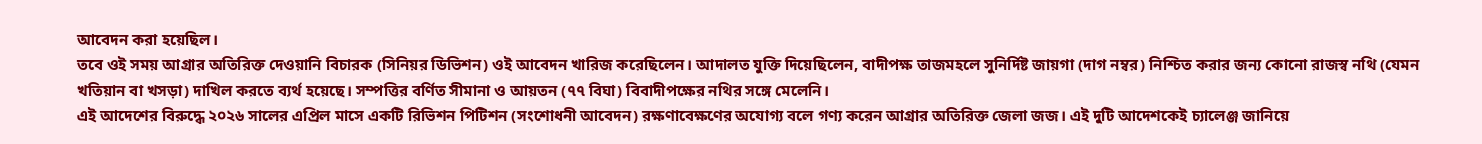আবেদন করা হয়েছিল।
তবে ওই সময় আগ্রার অতিরিক্ত দেওয়ানি বিচারক (সিনিয়র ডিভিশন) ওই আবেদন খারিজ করেছিলেন। আদালত যুক্তি দিয়েছিলেন, বাদীপক্ষ তাজমহলে সুনির্দিষ্ট জায়গা (দাগ নম্বর) নিশ্চিত করার জন্য কোনো রাজস্ব নথি (যেমন খতিয়ান বা খসড়া) দাখিল করতে ব্যর্থ হয়েছে। সম্পত্তির বর্ণিত সীমানা ও আয়তন (৭৭ বিঘা) বিবাদীপক্ষের নথির সঙ্গে মেলেনি।
এই আদেশের বিরুদ্ধে ২০২৬ সালের এপ্রিল মাসে একটি রিভিশন পিটিশন (সংশোধনী আবেদন) রক্ষণাবেক্ষণের অযোগ্য বলে গণ্য করেন আগ্রার অতিরিক্ত জেলা জজ। এই দুটি আদেশকেই চ্যালেঞ্জ জানিয়ে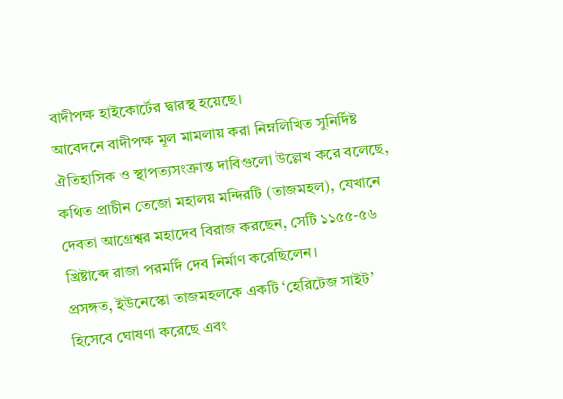বাদীপক্ষ হাইকোর্টের দ্বারস্থ হয়েছে।
আবেদনে বাদীপক্ষ মূল মামলায় করা নিম্নলিখিত সুনির্দিষ্ট ঐতিহাসিক ও স্থাপত্যসংক্রান্ত দাবিগুলো উল্লেখ করে বলেছে, কথিত প্রাচীন তেজো মহালয় মন্দিরটি (তাজমহল), যেখানে দেবতা আগ্রেশ্বর মহাদেব বিরাজ করছেন, সেটি ১১৫৫-৫৬ খ্রিষ্টাব্দে রাজা পরমর্দি দেব নির্মাণ করেছিলেন।
প্রসঙ্গত, ইউনেস্কো তাজমহলকে একটি ‘হেরিটেজ সাইট’ হিসেবে ঘোষণা করেছে এবং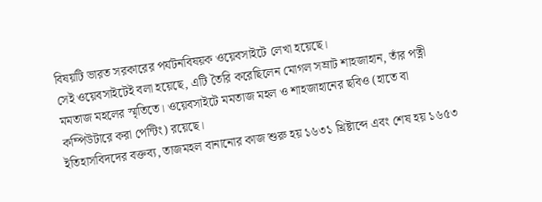বিষয়টি ভারত সরকারের পর্যটনবিষয়ক ওয়েবসাইটে লেখা হয়েছে।
সেই ওয়েবসাইটেই বলা হয়েছে, এটি তৈরি করেছিলেন মোগল সম্রাট শাহজাহান, তাঁর পত্নী মমতাজ মহলের স্মৃতিতে। ওয়েবসাইটে মমতাজ মহল ও শাহজাহানের ছবিও (হাতে বা কম্পিউটারে করা পেন্টিং) রয়েছে।
ইতিহাসবিদদের বক্তব্য, তাজমহল বানানোর কাজ শুরু হয় ১৬৩১ খ্রিষ্টাব্দে এবং শেষ হয় ১৬৫৩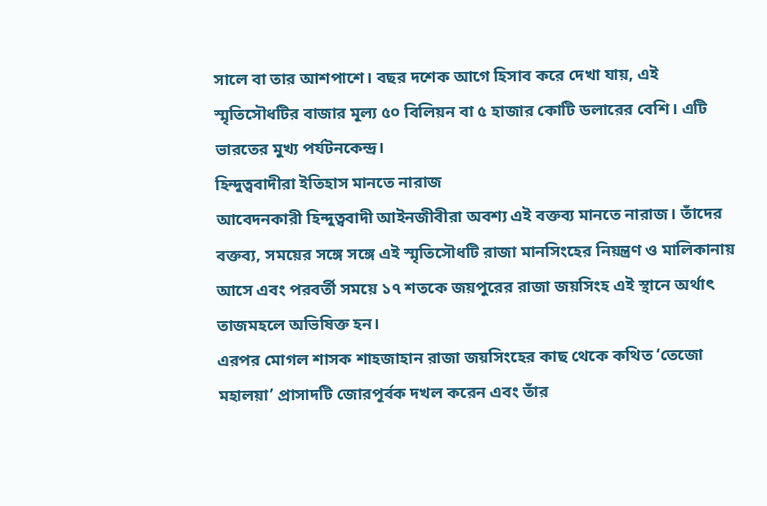সালে বা তার আশপাশে। বছর দশেক আগে হিসাব করে দেখা যায়, এই স্মৃতিসৌধটির বাজার মূল্য ৫০ বিলিয়ন বা ৫ হাজার কোটি ডলারের বেশি। এটি ভারতের মুখ্য পর্যটনকেন্দ্র।
হিন্দুত্ববাদীরা ইতিহাস মানতে নারাজ
আবেদনকারী হিন্দুত্ববাদী আইনজীবীরা অবশ্য এই বক্তব্য মানতে নারাজ। তাঁদের বক্তব্য, সময়ের সঙ্গে সঙ্গে এই স্মৃতিসৌধটি রাজা মানসিংহের নিয়ন্ত্রণ ও মালিকানায় আসে এবং পরবর্তী সময়ে ১৭ শতকে জয়পুরের রাজা জয়সিংহ এই স্থানে অর্থাৎ তাজমহলে অভিষিক্ত হন।
এরপর মোগল শাসক শাহজাহান রাজা জয়সিংহের কাছ থেকে কথিত ‘তেজো মহালয়া’ প্রাসাদটি জোরপূর্বক দখল করেন এবং তাঁর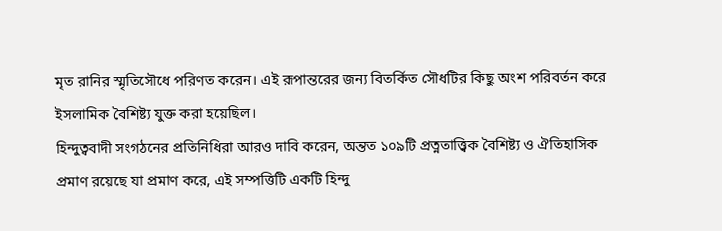মৃত রানির স্মৃতিসৌধে পরিণত করেন। এই রূপান্তরের জন্য বিতর্কিত সৌধটির কিছু অংশ পরিবর্তন করে ইসলামিক বৈশিষ্ট্য যুক্ত করা হয়েছিল।
হিন্দুত্ববাদী সংগঠনের প্রতিনিধিরা আরও দাবি করেন, অন্তত ১০৯টি প্রত্নতাত্ত্বিক বৈশিষ্ট্য ও ঐতিহাসিক প্রমাণ রয়েছে যা প্রমাণ করে, এই সম্পত্তিটি একটি হিন্দু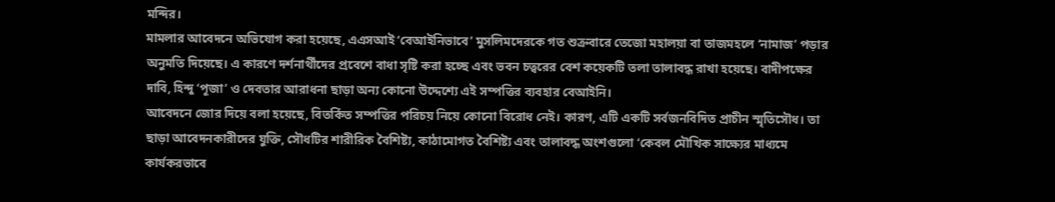মন্দির।
মামলার আবেদনে অভিযোগ করা হয়েছে, এএসআই ‘বেআইনিভাবে’ মুসলিমদেরকে গত শুক্রবারে তেজো মহালয়া বা তাজমহলে ‘নামাজ’ পড়ার অনুমতি দিয়েছে। এ কারণে দর্শনার্থীদের প্রবেশে বাধা সৃষ্টি করা হচ্ছে এবং ভবন চত্বরের বেশ কয়েকটি তলা তালাবদ্ধ রাখা হয়েছে। বাদীপক্ষের দাবি, হিন্দু ‘পূজা’ ও দেবতার আরাধনা ছাড়া অন্য কোনো উদ্দেশ্যে এই সম্পত্তির ব্যবহার বেআইনি।
আবেদনে জোর দিয়ে বলা হয়েছে, বিতর্কিত সম্পত্তির পরিচয় নিয়ে কোনো বিরোধ নেই। কারণ, এটি একটি সর্বজনবিদিত প্রাচীন স্মৃতিসৌধ। তা ছাড়া আবেদনকারীদের যুক্তি, সৌধটির শারীরিক বৈশিষ্ট্য, কাঠামোগত বৈশিষ্ট্য এবং তালাবদ্ধ অংশগুলো ‘কেবল মৌখিক সাক্ষ্যের মাধ্যমে কার্যকরভাবে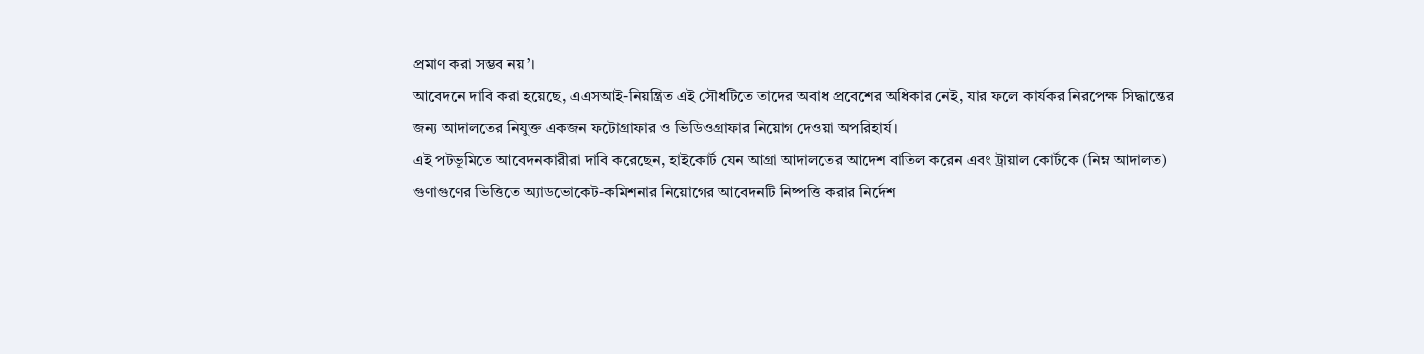প্রমাণ করা সম্ভব নয়’।
আবেদনে দাবি করা হয়েছে, এএসআই-নিয়ন্ত্রিত এই সৌধটিতে তাদের অবাধ প্রবেশের অধিকার নেই, যার ফলে কার্যকর নিরপেক্ষ সিদ্ধান্তের জন্য আদালতের নিযুক্ত একজন ফটোগ্রাফার ও ভিডিওগ্রাফার নিয়োগ দেওয়া অপরিহার্য।
এই পটভূমিতে আবেদনকারীরা দাবি করেছেন, হাইকোর্ট যেন আগ্রা আদালতের আদেশ বাতিল করেন এবং ট্রায়াল কোর্টকে (নিম্ন আদালত) গুণাগুণের ভিত্তিতে অ্যাডভোকেট-কমিশনার নিয়োগের আবেদনটি নিষ্পত্তি করার নির্দেশ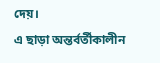দেয়।
এ ছাড়া অন্তর্বর্তীকালীন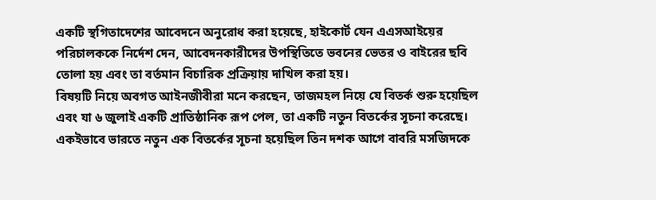একটি স্থগিতাদেশের আবেদনে অনুরোধ করা হয়েছে, হাইকোর্ট যেন এএসআইয়ের পরিচালককে নির্দেশ দেন, আবেদনকারীদের উপস্থিতিতে ভবনের ভেতর ও বাইরের ছবি তোলা হয় এবং তা বর্তমান বিচারিক প্রক্রিয়ায় দাখিল করা হয়।
বিষয়টি নিয়ে অবগত আইনজীবীরা মনে করছেন, তাজমহল নিয়ে যে বিতর্ক শুরু হয়েছিল এবং যা ৬ জুলাই একটি প্রাতিষ্ঠানিক রূপ পেল, তা একটি নতুন বিতর্কের সূচনা করেছে। একইভাবে ভারতে নতুন এক বিতর্কের সূচনা হয়েছিল তিন দশক আগে বাবরি মসজিদকে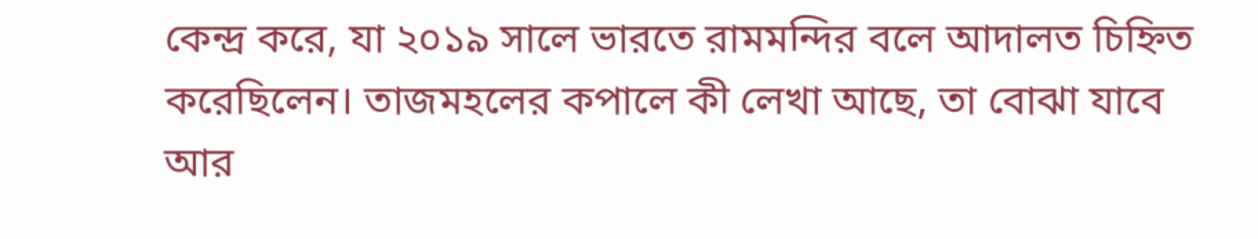কেন্দ্র করে, যা ২০১৯ সালে ভারতে রামমন্দির বলে আদালত চিহ্নিত করেছিলেন। তাজমহলের কপালে কী লেখা আছে, তা বোঝা যাবে আর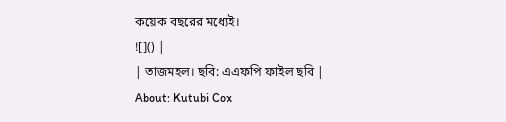কয়েক বছরের মধ্যেই।
![]() |
| তাজমহল। ছবি: এএফপি ফাইল ছবি |
About: Kutubi Cox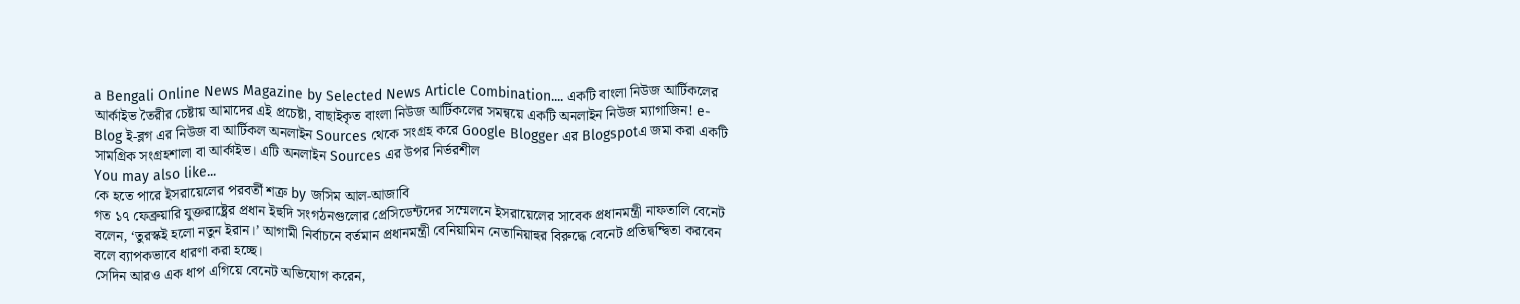a Bengali Online News Magazine by Selected News Article Combination.... একটি বাংলা নিউজ আর্টিকলের আর্কাইভ তৈরীর চেষ্টায় আমাদের এই প্রচেষ্টা, বাছাইকৃত বাংলা নিউজ আর্টিকলের সমন্বয়ে একটি অনলাইন নিউজ ম্যাগাজিন! e-Blog ই-ব্লগ এর নিউজ বা আর্টিকল অনলাইন Sources থেকে সংগ্রহ করে Google Blogger এর Blogspotএ জমা করা একটি সামগ্রিক সংগ্রহশালা বা আর্কাইভ। এটি অনলাইন Sources এর উপর নির্ভরশীল
You may also like...
কে হতে পারে ইসরায়েলের পরবর্তী শত্রু by জসিম আল-আজাবি
গত ১৭ ফেব্রুয়ারি যুক্তরাষ্ট্রের প্রধান ইহুদি সংগঠনগুলোর প্রেসিডেন্টদের সম্মেলনে ইসরায়েলের সাবেক প্রধানমন্ত্রী নাফতালি বেনেট বলেন, ‘তুরস্কই হলো নতুন ইরান।’ আগামী নির্বাচনে বর্তমান প্রধানমন্ত্রী বেনিয়ামিন নেতানিয়াহুর বিরুদ্ধে বেনেট প্রতিদ্বন্দ্বিতা করবেন বলে ব্যাপকভাবে ধারণা করা হচ্ছে।
সেদিন আরও এক ধাপ এগিয়ে বেনেট অভিযোগ করেন,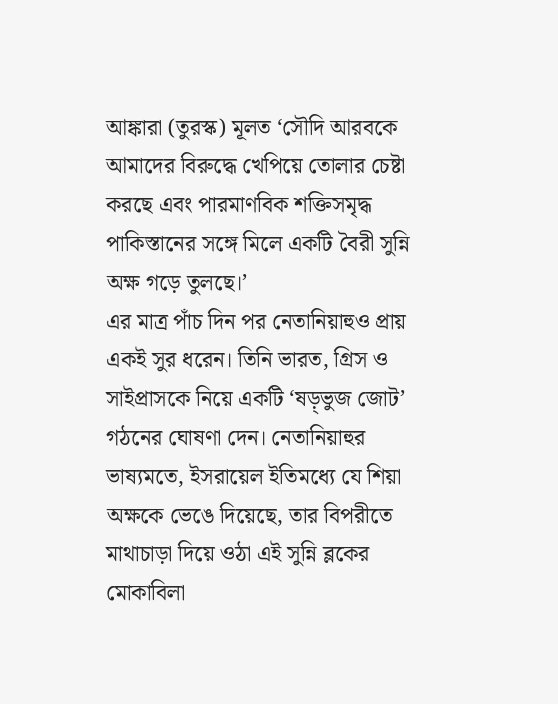আঙ্কারা (তুরস্ক) মূলত ‘সৌদি আরবকে আমাদের বিরুদ্ধে খেপিয়ে তোলার চেষ্টা করছে এবং পারমাণবিক শক্তিসমৃদ্ধ পাকিস্তানের সঙ্গে মিলে একটি বৈরী সুন্নি অক্ষ গড়ে তুলছে।’
এর মাত্র পাঁচ দিন পর নেতানিয়াহুও প্রায় একই সুর ধরেন। তিনি ভারত, গ্রিস ও সাইপ্রাসকে নিয়ে একটি ‘ষড়্ভুজ জোট’ গঠনের ঘোষণা দেন। নেতানিয়াহুর ভাষ্যমতে, ইসরায়েল ইতিমধ্যে যে শিয়া অক্ষকে ভেঙে দিয়েছে, তার বিপরীতে মাথাচাড়া দিয়ে ওঠা এই সুন্নি ব্লকের মোকাবিলা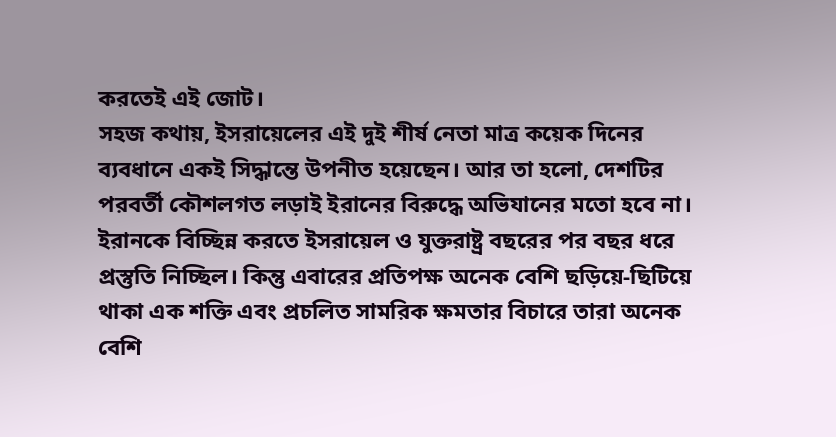করতেই এই জোট।
সহজ কথায়, ইসরায়েলের এই দুই শীর্ষ নেতা মাত্র কয়েক দিনের ব্যবধানে একই সিদ্ধান্তে উপনীত হয়েছেন। আর তা হলো, দেশটির পরবর্তী কৌশলগত লড়াই ইরানের বিরুদ্ধে অভিযানের মতো হবে না। ইরানকে বিচ্ছিন্ন করতে ইসরায়েল ও যুক্তরাষ্ট্র বছরের পর বছর ধরে প্রস্তুতি নিচ্ছিল। কিন্তু এবারের প্রতিপক্ষ অনেক বেশি ছড়িয়ে-ছিটিয়ে থাকা এক শক্তি এবং প্রচলিত সামরিক ক্ষমতার বিচারে তারা অনেক বেশি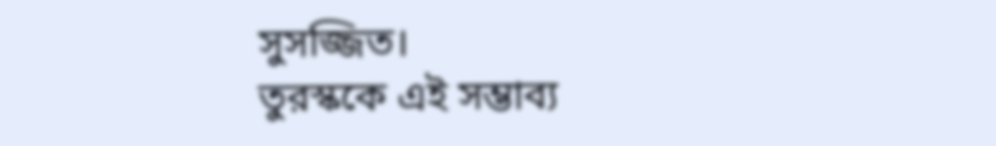সুসজ্জিত।
তুরস্ককে এই সম্ভাব্য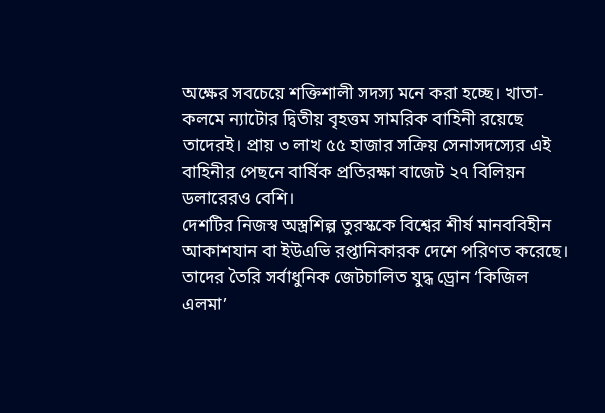অক্ষের সবচেয়ে শক্তিশালী সদস্য মনে করা হচ্ছে। খাতা-কলমে ন্যাটোর দ্বিতীয় বৃহত্তম সামরিক বাহিনী রয়েছে তাদেরই। প্রায় ৩ লাখ ৫৫ হাজার সক্রিয় সেনাসদস্যের এই বাহিনীর পেছনে বার্ষিক প্রতিরক্ষা বাজেট ২৭ বিলিয়ন ডলারেরও বেশি।
দেশটির নিজস্ব অস্ত্রশিল্প তুরস্ককে বিশ্বের শীর্ষ মানববিহীন আকাশযান বা ইউএভি রপ্তানিকারক দেশে পরিণত করেছে। তাদের তৈরি সর্বাধুনিক জেটচালিত যুদ্ধ ড্রোন ‘কিজিল এলমা’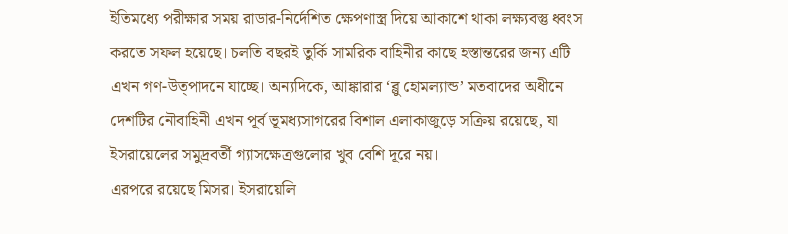ইতিমধ্যে পরীক্ষার সময় রাডার-নির্দেশিত ক্ষেপণাস্ত্র দিয়ে আকাশে থাকা লক্ষ্যবস্তু ধ্বংস করতে সফল হয়েছে। চলতি বছরই তুর্কি সামরিক বাহিনীর কাছে হস্তান্তরের জন্য এটি এখন গণ-উত্পাদনে যাচ্ছে। অন্যদিকে, আঙ্কারার ‘ব্লু হোমল্যান্ড’ মতবাদের অধীনে দেশটির নৌবাহিনী এখন পূর্ব ভূমধ্যসাগরের বিশাল এলাকাজুড়ে সক্রিয় রয়েছে, যা ইসরায়েলের সমুদ্রবর্তী গ্যাসক্ষেত্রগুলোর খুব বেশি দূরে নয়।
এরপরে রয়েছে মিসর। ইসরায়েলি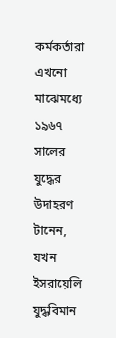কর্মকর্তারা এখনো মাঝেমধ্যে ১৯৬৭ সালের যুদ্ধের উদাহরণ টানেন, যখন ইসরায়েলি যুদ্ধবিমান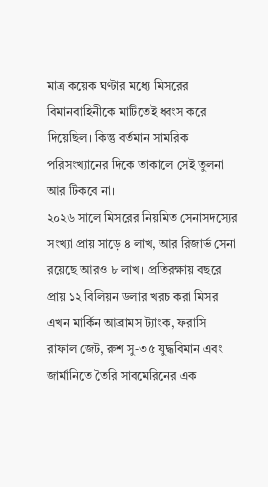মাত্র কয়েক ঘণ্টার মধ্যে মিসরের বিমানবাহিনীকে মাটিতেই ধ্বংস করে দিয়েছিল। কিন্তু বর্তমান সামরিক পরিসংখ্যানের দিকে তাকালে সেই তুলনা আর টিকবে না।
২০২৬ সালে মিসরের নিয়মিত সেনাসদস্যের সংখ্যা প্রায় সাড়ে ৪ লাখ, আর রিজার্ভ সেনা রয়েছে আরও ৮ লাখ। প্রতিরক্ষায় বছরে প্রায় ১২ বিলিয়ন ডলার খরচ করা মিসর এখন মার্কিন আব্রামস ট্যাংক, ফরাসি রাফাল জেট, রুশ সু-৩৫ যুদ্ধবিমান এবং জার্মানিতে তৈরি সাবমেরিনের এক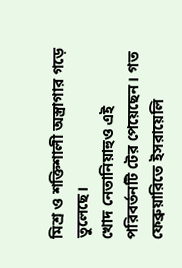মিশ্র ও শক্তিশালী অস্ত্রাগার গড়ে তুলেছে।
খোদ নেতানিয়াহুও এই পরিবর্তনটি টের পেয়েছেন। গত ফেব্রুয়ারিতে ইসরায়েলি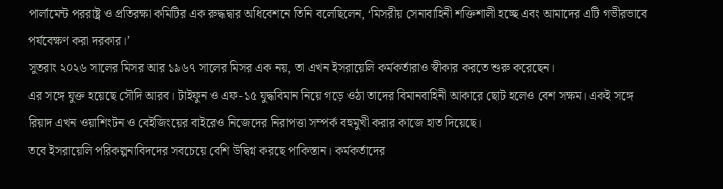পার্লামেন্ট পররাষ্ট্র ও প্রতিরক্ষা কমিটির এক রুদ্ধদ্বার অধিবেশনে তিনি বলেছিলেন, ‘মিসরীয় সেনাবাহিনী শক্তিশালী হচ্ছে এবং আমাদের এটি গভীরভাবে পর্যবেক্ষণ করা দরকার।’
সুতরাং ২০২৬ সালের মিসর আর ১৯৬৭ সালের মিসর এক নয়, তা এখন ইসরায়েলি কর্মকর্তারাও স্বীকার করতে শুরু করেছেন।
এর সঙ্গে যুক্ত হয়েছে সৌদি আরব। টাইফুন ও এফ-১৫ যুদ্ধবিমান নিয়ে গড়ে ওঠা তাদের বিমানবাহিনী আকারে ছোট হলেও বেশ সক্ষম। একই সঙ্গে রিয়াদ এখন ওয়াশিংটন ও বেইজিংয়ের বাইরেও নিজেদের নিরাপত্তা সম্পর্ক বহুমুখী করার কাজে হাত দিয়েছে।
তবে ইসরায়েলি পরিকল্পনাবিদদের সবচেয়ে বেশি উদ্বিগ্ন করছে পাকিস্তান। কর্মকর্তাদের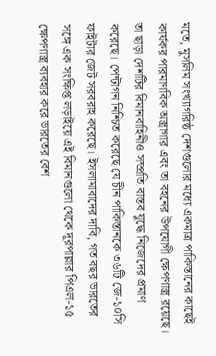মতে, মুসলিম সংখ্যাগরিষ্ঠ দেশগুলোর মধ্যে একমাত্র পাকিস্তানের কাছেই কার্যকর পারমাণবিক অস্ত্রাগার এবং তা বহনের উপযোগী ক্ষেপণাস্ত্র রয়েছে। তা ছাড়া দেশটির বিমানবাহিনীও সম্প্রতি বাস্তব যুদ্ধে নিজেদের প্রমাণ করেছে। পেন্টাগন নিশ্চিত করেছে যে চীন পাকিস্তানকে ৩৬টি জে-১০সি ফাইটার জেট সরবরাহ করেছে। ইসলামাবাদের দাবি, গত বছর ভারতের সঙ্গে এক সংক্ষিপ্ত লড়াইয়ে এই বিমানগুলো থেকে দূরপাল্লার পিএল-১৫ ক্ষেপণাস্ত্র ব্যবহার করে ভারতের বেশ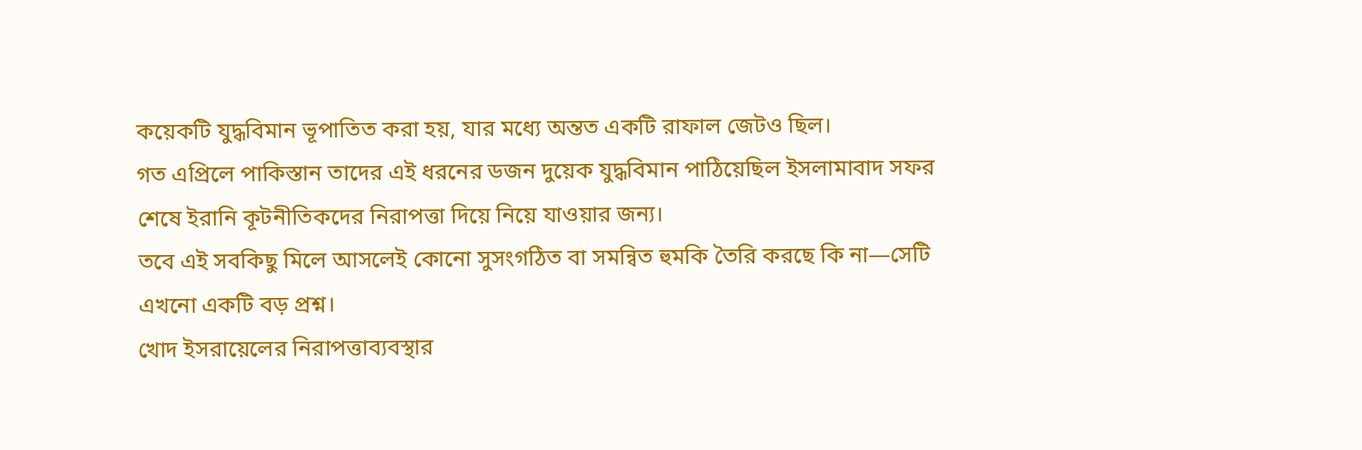কয়েকটি যুদ্ধবিমান ভূপাতিত করা হয়, যার মধ্যে অন্তত একটি রাফাল জেটও ছিল।
গত এপ্রিলে পাকিস্তান তাদের এই ধরনের ডজন দুয়েক যুদ্ধবিমান পাঠিয়েছিল ইসলামাবাদ সফর শেষে ইরানি কূটনীতিকদের নিরাপত্তা দিয়ে নিয়ে যাওয়ার জন্য।
তবে এই সবকিছু মিলে আসলেই কোনো সুসংগঠিত বা সমন্বিত হুমকি তৈরি করছে কি না—সেটি এখনো একটি বড় প্রশ্ন।
খোদ ইসরায়েলের নিরাপত্তাব্যবস্থার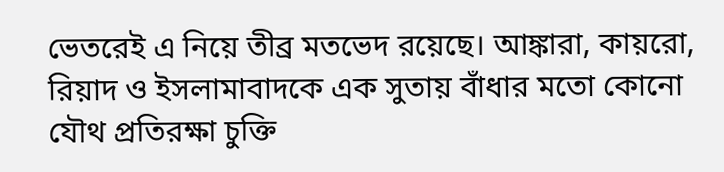ভেতরেই এ নিয়ে তীব্র মতভেদ রয়েছে। আঙ্কারা, কায়রো, রিয়াদ ও ইসলামাবাদকে এক সুতায় বাঁধার মতো কোনো যৌথ প্রতিরক্ষা চুক্তি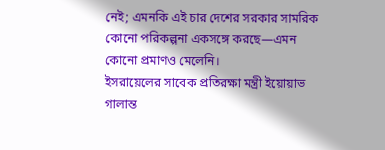নেই; এমনকি এই চার দেশের সরকার সামরিক কোনো পরিকল্পনা একসঙ্গে করছে—এমন কোনো প্রমাণও মেলেনি।
ইসরায়েলের সাবেক প্রতিরক্ষা মন্ত্রী ইয়োয়াভ গালান্ত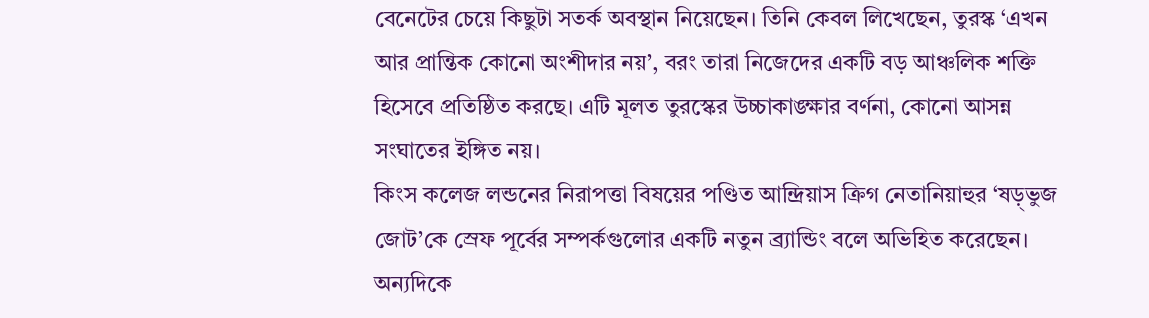বেনেটের চেয়ে কিছুটা সতর্ক অবস্থান নিয়েছেন। তিনি কেবল লিখেছেন, তুরস্ক ‘এখন আর প্রান্তিক কোনো অংশীদার নয়’, বরং তারা নিজেদের একটি বড় আঞ্চলিক শক্তি হিসেবে প্রতিষ্ঠিত করছে। এটি মূলত তুরস্কের উচ্চাকাঙ্ক্ষার বর্ণনা, কোনো আসন্ন সংঘাতের ইঙ্গিত নয়।
কিংস কলেজ লন্ডনের নিরাপত্তা বিষয়ের পণ্ডিত আন্দ্রিয়াস ক্রিগ নেতানিয়াহুর ‘ষড়্ভুজ জোট’কে স্রেফ পূর্বের সম্পর্কগুলোর একটি নতুন ব্র্যান্ডিং বলে অভিহিত করেছেন। অন্যদিকে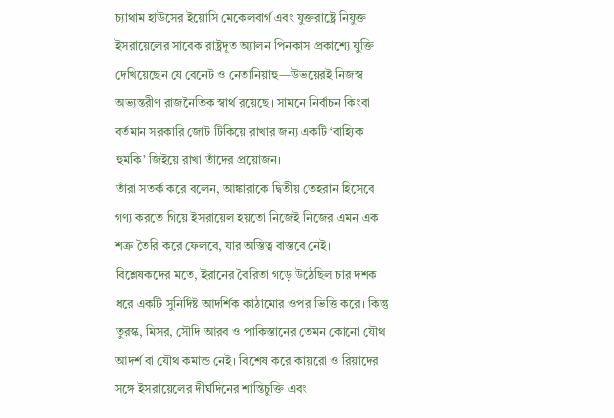চ্যাথাম হাউসের ইয়োসি মেকেলবার্গ এবং যুক্তরাষ্ট্রে নিযুক্ত ইসরায়েলের সাবেক রাষ্ট্রদূত অ্যালন পিনকাস প্রকাশ্যে যুক্তি দেখিয়েছেন যে বেনেট ও নেতানিয়াহু—উভয়েরই নিজস্ব অভ্যন্তরীণ রাজনৈতিক স্বার্থ রয়েছে। সামনে নির্বাচন কিংবা বর্তমান সরকারি জোট টিকিয়ে রাখার জন্য একটি ‘বাহ্যিক হুমকি’ জিইয়ে রাখা তাঁদের প্রয়োজন।
তাঁরা সতর্ক করে বলেন, আঙ্কারাকে দ্বিতীয় তেহরান হিসেবে গণ্য করতে গিয়ে ইসরায়েল হয়তো নিজেই নিজের এমন এক শত্রু তৈরি করে ফেলবে, যার অস্তিত্ব বাস্তবে নেই।
বিশ্লেষকদের মতে, ইরানের বৈরিতা গড়ে উঠেছিল চার দশক ধরে একটি সুনির্দিষ্ট আদর্শিক কাঠামোর ওপর ভিত্তি করে। কিন্তু তুরস্ক, মিসর, সৌদি আরব ও পাকিস্তানের তেমন কোনো যৌথ আদর্শ বা যৌথ কমান্ড নেই। বিশেষ করে কায়রো ও রিয়াদের সঙ্গে ইসরায়েলের দীর্ঘদিনের শান্তিচুক্তি এবং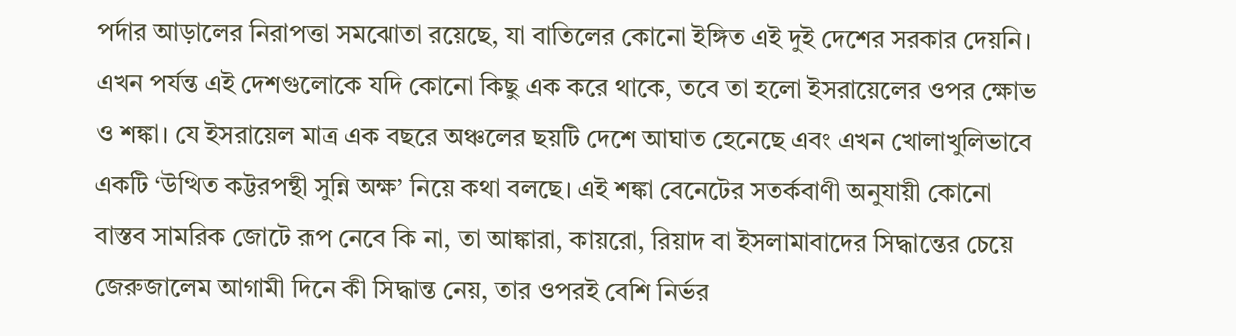পর্দার আড়ালের নিরাপত্তা সমঝোতা রয়েছে, যা বাতিলের কোনো ইঙ্গিত এই দুই দেশের সরকার দেয়নি।
এখন পর্যন্ত এই দেশগুলোকে যদি কোনো কিছু এক করে থাকে, তবে তা হলো ইসরায়েলের ওপর ক্ষোভ ও শঙ্কা। যে ইসরায়েল মাত্র এক বছরে অঞ্চলের ছয়টি দেশে আঘাত হেনেছে এবং এখন খোলাখুলিভাবে একটি ‘উত্থিত কট্টরপন্থী সুন্নি অক্ষ’ নিয়ে কথা বলছে। এই শঙ্কা বেনেটের সতর্কবাণী অনুযায়ী কোনো বাস্তব সামরিক জোটে রূপ নেবে কি না, তা আঙ্কারা, কায়রো, রিয়াদ বা ইসলামাবাদের সিদ্ধান্তের চেয়ে জেরুজালেম আগামী দিনে কী সিদ্ধান্ত নেয়, তার ওপরই বেশি নির্ভর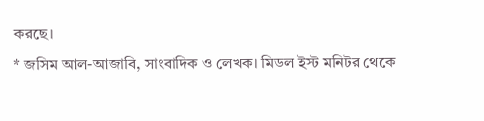করছে।
* জসিম আল-আজাবি, সাংবাদিক ও লেখক। মিডল ইস্ট মনিটর থেকে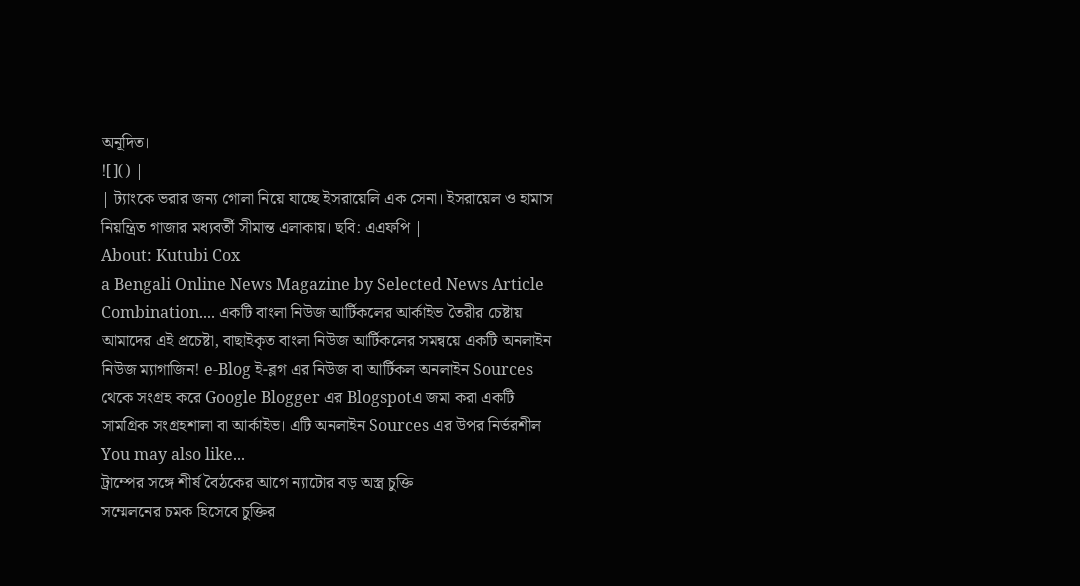অনূদিত।
![]() |
| ট্যাংকে ভরার জন্য গোলা নিয়ে যাচ্ছে ইসরায়েলি এক সেনা। ইসরায়েল ও হামাস নিয়ন্ত্রিত গাজার মধ্যবর্তী সীমান্ত এলাকায়। ছবি: এএফপি |
About: Kutubi Cox
a Bengali Online News Magazine by Selected News Article Combination.... একটি বাংলা নিউজ আর্টিকলের আর্কাইভ তৈরীর চেষ্টায় আমাদের এই প্রচেষ্টা, বাছাইকৃত বাংলা নিউজ আর্টিকলের সমন্বয়ে একটি অনলাইন নিউজ ম্যাগাজিন! e-Blog ই-ব্লগ এর নিউজ বা আর্টিকল অনলাইন Sources থেকে সংগ্রহ করে Google Blogger এর Blogspotএ জমা করা একটি সামগ্রিক সংগ্রহশালা বা আর্কাইভ। এটি অনলাইন Sources এর উপর নির্ভরশীল
You may also like...
ট্রাম্পের সঙ্গে শীর্ষ বৈঠকের আগে ন্যাটোর বড় অস্ত্র চুক্তি
সম্মেলনের চমক হিসেবে চুক্তির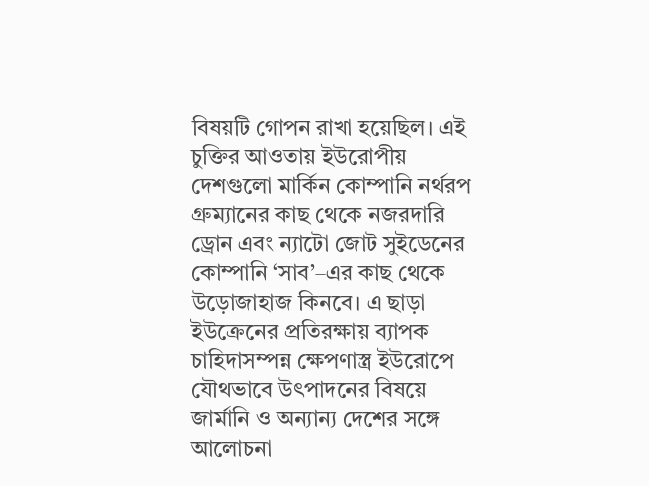বিষয়টি গোপন রাখা হয়েছিল। এই চুক্তির আওতায় ইউরোপীয় দেশগুলো মার্কিন কোম্পানি নর্থরপ গ্রুম্যানের কাছ থেকে নজরদারি ড্রোন এবং ন্যাটো জোট সুইডেনের কোম্পানি ‘সাব’–এর কাছ থেকে উড়োজাহাজ কিনবে। এ ছাড়া ইউক্রেনের প্রতিরক্ষায় ব্যাপক চাহিদাসম্পন্ন ক্ষেপণাস্ত্র ইউরোপে যৌথভাবে উৎপাদনের বিষয়ে জার্মানি ও অন্যান্য দেশের সঙ্গে আলোচনা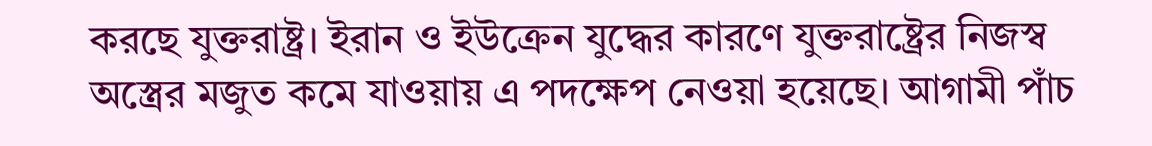করছে যুক্তরাষ্ট্র। ইরান ও ইউক্রেন যুদ্ধের কারণে যুক্তরাষ্ট্রের নিজস্ব অস্ত্রের মজুত কমে যাওয়ায় এ পদক্ষেপ নেওয়া হয়েছে। আগামী পাঁচ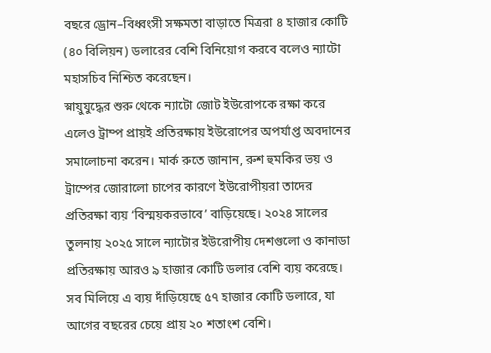বছরে ড্রোন–বিধ্বংসী সক্ষমতা বাড়াতে মিত্ররা ৪ হাজার কোটি (৪০ বিলিয়ন) ডলারের বেশি বিনিয়োগ করবে বলেও ন্যাটো মহাসচিব নিশ্চিত করেছেন।
স্নায়ুযুদ্ধের শুরু থেকে ন্যাটো জোট ইউরোপকে রক্ষা করে এলেও ট্রাম্প প্রায়ই প্রতিরক্ষায় ইউরোপের অপর্যাপ্ত অবদানের সমালোচনা করেন। মার্ক রুতে জানান, রুশ হুমকির ভয় ও ট্রাম্পের জোরালো চাপের কারণে ইউরোপীয়রা তাদের প্রতিরক্ষা ব্যয় ‘বিস্ময়করভাবে’ বাড়িয়েছে। ২০২৪ সালের তুলনায় ২০২৫ সালে ন্যাটোর ইউরোপীয় দেশগুলো ও কানাডা প্রতিরক্ষায় আরও ৯ হাজার কোটি ডলার বেশি ব্যয় করেছে। সব মিলিয়ে এ ব্যয় দাঁড়িয়েছে ৫৭ হাজার কোটি ডলারে, যা আগের বছরের চেয়ে প্রায় ২০ শতাংশ বেশি।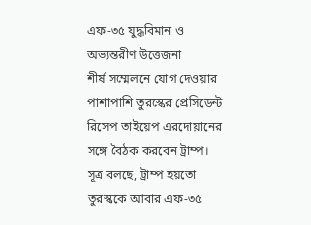এফ-৩৫ যুদ্ধবিমান ও অভ্যন্তরীণ উত্তেজনা
শীর্ষ সম্মেলনে যোগ দেওয়ার পাশাপাশি তুরস্কের প্রেসিডেন্ট রিসেপ তাইয়েপ এরদোয়ানের সঙ্গে বৈঠক করবেন ট্রাম্প। সূত্র বলছে, ট্রাম্প হয়তো তুরস্ককে আবার এফ-৩৫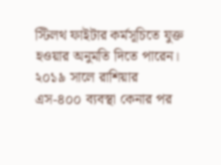স্টিলথ ফাইটার কর্মসূচিতে যুক্ত হওয়ার অনুমতি দিতে পারেন। ২০১৯ সালে রাশিয়ার এস-৪০০ ব্যবস্থা কেনার পর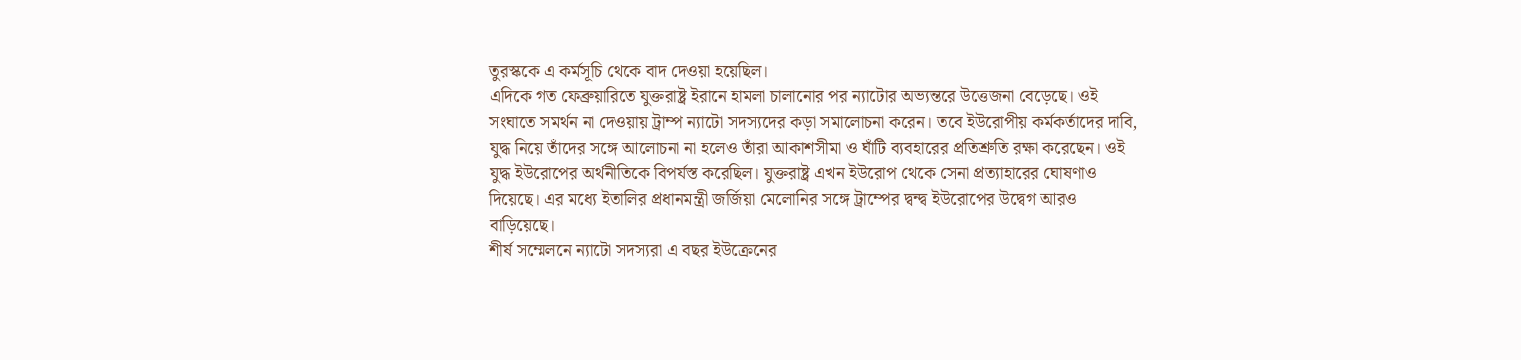তুরস্ককে এ কর্মসূচি থেকে বাদ দেওয়া হয়েছিল।
এদিকে গত ফেব্রুয়ারিতে যুক্তরাষ্ট্র ইরানে হামলা চালানোর পর ন্যাটোর অভ্যন্তরে উত্তেজনা বেড়েছে। ওই সংঘাতে সমর্থন না দেওয়ায় ট্রাম্প ন্যাটো সদস্যদের কড়া সমালোচনা করেন। তবে ইউরোপীয় কর্মকর্তাদের দাবি, যুদ্ধ নিয়ে তাঁদের সঙ্গে আলোচনা না হলেও তাঁরা আকাশসীমা ও ঘাঁটি ব্যবহারের প্রতিশ্রুতি রক্ষা করেছেন। ওই যুদ্ধ ইউরোপের অর্থনীতিকে বিপর্যস্ত করেছিল। যুক্তরাষ্ট্র এখন ইউরোপ থেকে সেনা প্রত্যাহারের ঘোষণাও দিয়েছে। এর মধ্যে ইতালির প্রধানমন্ত্রী জর্জিয়া মেলোনির সঙ্গে ট্রাম্পের দ্বন্দ্ব ইউরোপের উদ্বেগ আরও বাড়িয়েছে।
শীর্ষ সম্মেলনে ন্যাটো সদস্যরা এ বছর ইউক্রেনের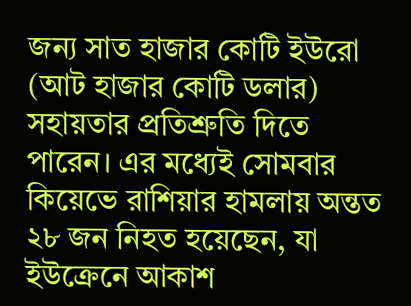জন্য সাত হাজার কোটি ইউরো (আট হাজার কোটি ডলার) সহায়তার প্রতিশ্রুতি দিতে পারেন। এর মধ্যেই সোমবার কিয়েভে রাশিয়ার হামলায় অন্তত ২৮ জন নিহত হয়েছেন, যা ইউক্রেনে আকাশ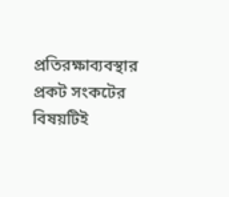প্রতিরক্ষাব্যবস্থার প্রকট সংকটের বিষয়টিই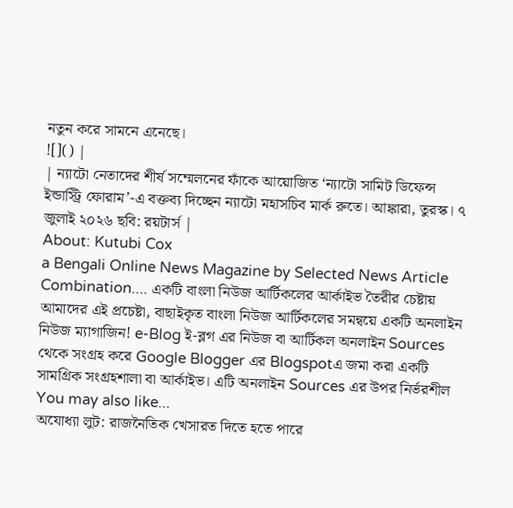নতুন করে সামনে এনেছে।
![]() |
| ন্যাটো নেতাদের শীর্ষ সম্মেলনের ফাঁকে আয়োজিত ‘ন্যাটো সামিট ডিফেন্স ইন্ডাস্ট্রি ফোরাম’-এ বক্তব্য দিচ্ছেন ন্যাটো মহাসচিব মার্ক রুতে। আঙ্কারা, তুরস্ক। ৭ জুলাই ২০২৬ ছবি: রয়টার্স |
About: Kutubi Cox
a Bengali Online News Magazine by Selected News Article Combination.... একটি বাংলা নিউজ আর্টিকলের আর্কাইভ তৈরীর চেষ্টায় আমাদের এই প্রচেষ্টা, বাছাইকৃত বাংলা নিউজ আর্টিকলের সমন্বয়ে একটি অনলাইন নিউজ ম্যাগাজিন! e-Blog ই-ব্লগ এর নিউজ বা আর্টিকল অনলাইন Sources থেকে সংগ্রহ করে Google Blogger এর Blogspotএ জমা করা একটি সামগ্রিক সংগ্রহশালা বা আর্কাইভ। এটি অনলাইন Sources এর উপর নির্ভরশীল
You may also like...
অযোধ্যা লুট: রাজনৈতিক খেসারত দিতে হতে পারে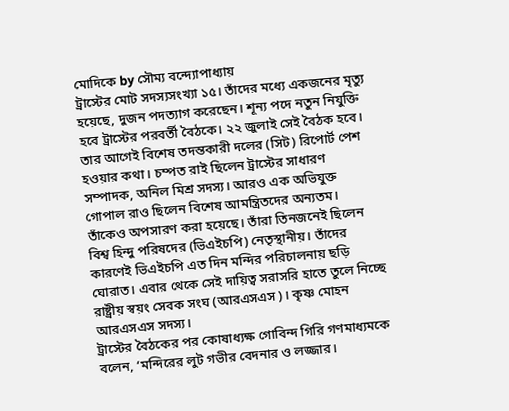মোদিকে by সৌম্য বন্দ্যোপাধ্যায়
ট্রাস্টের মোট সদস্যসংখ্যা ১৫। তাঁদের মধ্যে একজনের মৃত্যু হয়েছে, দুজন পদত্যাগ করেছেন। শূন্য পদে নতুন নিযুক্তি হবে ট্রাস্টের পরবর্তী বৈঠকে। ২২ জুলাই সেই বৈঠক হবে। তার আগেই বিশেষ তদন্তকারী দলের (সিট) রিপোর্ট পেশ হওয়ার কথা। চম্পত রাই ছিলেন ট্রাস্টের সাধারণ সম্পাদক, অনিল মিশ্র সদস্য। আরও এক অভিযুক্ত গোপাল রাও ছিলেন বিশেষ আমন্ত্রিতদের অন্যতম। তাঁকেও অপসারণ করা হয়েছে। তাঁরা তিনজনেই ছিলেন বিশ্ব হিন্দু পরিষদের (ভিএইচপি) নেতৃস্থানীয়। তাঁদের কারণেই ভিএইচপি এত দিন মন্দির পরিচালনায় ছড়ি ঘোরাত। এবার থেকে সেই দায়িত্ব সরাসরি হাতে তুলে নিচ্ছে রাষ্ট্রীয় স্বয়ং সেবক সংঘ (আরএসএস)। কৃষ্ণ মোহন আরএসএস সদস্য।
ট্রাস্টের বৈঠকের পর কোষাধ্যক্ষ গোবিন্দ গিরি গণমাধ্যমকে বলেন, ‘মন্দিরের লুট গভীর বেদনার ও লজ্জার।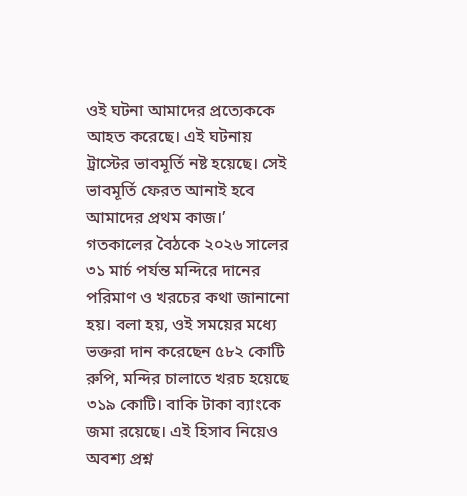ওই ঘটনা আমাদের প্রত্যেককে আহত করেছে। এই ঘটনায় ট্রাস্টের ভাবমূর্তি নষ্ট হয়েছে। সেই ভাবমূর্তি ফেরত আনাই হবে আমাদের প্রথম কাজ।’
গতকালের বৈঠকে ২০২৬ সালের ৩১ মার্চ পর্যন্ত মন্দিরে দানের পরিমাণ ও খরচের কথা জানানো হয়। বলা হয়, ওই সময়ের মধ্যে ভক্তরা দান করেছেন ৫৮২ কোটি রুপি, মন্দির চালাতে খরচ হয়েছে ৩১৯ কোটি। বাকি টাকা ব্যাংকে জমা রয়েছে। এই হিসাব নিয়েও অবশ্য প্রশ্ন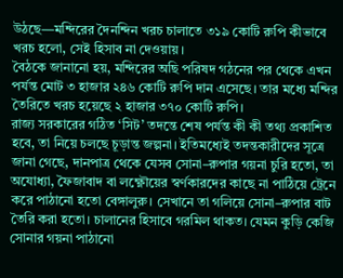উঠছে—মন্দিরের দৈনন্দিন খরচ চালাতে ৩১৯ কোটি রুপি কীভাবে খরচ হলো, সেই হিসাব না দেওয়ায়।
বৈঠকে জানানো হয়, মন্দিরের অছি পরিষদ গঠনের পর থেকে এখন পর্যন্ত মোট ৩ হাজার ২৪৬ কোটি রুপি দান এসেছে। তার মধ্যে মন্দির তৈরিতে খরচ হয়েছে ২ হাজার ৩৭০ কোটি রুপি।
রাজ্য সরকারের গঠিত ‘সিট’ তদন্তে শেষ পর্যন্ত কী কী তথ্য প্রকাশিত হবে, তা নিয়ে চলছে চূড়ান্ত জল্পনা। ইতিমধ্যেই তদন্তকারীদের সূত্রে জানা গেছে, দানপাত্র থেকে যেসব সোনা–রুপার গয়না চুরি হতো, তা অযোধ্যা, ফৈজাবাদ বা লক্ষ্ণৌয়ের স্বর্ণকারদের কাছে না পাঠিয়ে ট্রেনে করে পাঠানো হতো বেঙ্গালুরু। সেখানে তা গলিয়ে সোনা–রুপার বাট তৈরি করা হতো। চালানের হিসাবে গরমিল থাকত। যেমন কুড়ি কেজি সোনার গয়না পাঠানো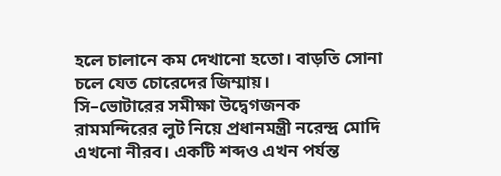হলে চালানে কম দেখানো হতো। বাড়তি সোনা চলে যেত চোরেদের জিম্মায়।
সি–ভোটারের সমীক্ষা উদ্বেগজনক
রামমন্দিরের লুট নিয়ে প্রধানমন্ত্রী নরেন্দ্র মোদি এখনো নীরব। একটি শব্দও এখন পর্যন্ত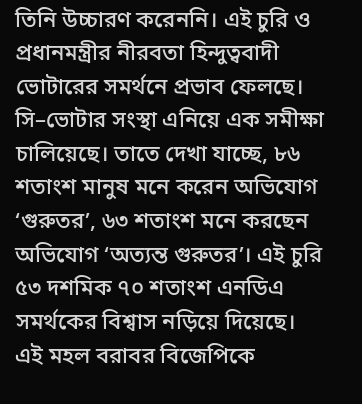তিনি উচ্চারণ করেননি। এই চুরি ও প্রধানমন্ত্রীর নীরবতা হিন্দুত্ববাদী ভোটারের সমর্থনে প্রভাব ফেলছে। সি–ভোটার সংস্থা এনিয়ে এক সমীক্ষা চালিয়েছে। তাতে দেখা যাচ্ছে, ৮৬ শতাংশ মানুষ মনে করেন অভিযোগ ‘গুরুতর’, ৬৩ শতাংশ মনে করছেন অভিযোগ ‘অত্যন্ত গুরুতর’। এই চুরি ৫৩ দশমিক ৭০ শতাংশ এনডিএ সমর্থকের বিশ্বাস নড়িয়ে দিয়েছে। এই মহল বরাবর বিজেপিকে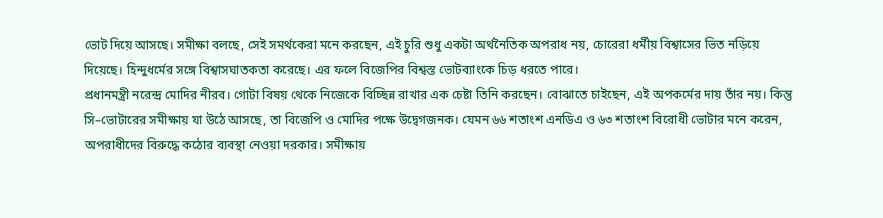ভোট দিয়ে আসছে। সমীক্ষা বলছে, সেই সমর্থকেরা মনে করছেন, এই চুরি শুধু একটা অর্থনৈতিক অপরাধ নয়, চোরেরা ধর্মীয় বিশ্বাসের ভিত নড়িয়ে দিয়েছে। হিন্দুধর্মের সঙ্গে বিশ্বাসঘাতকতা করেছে। এর ফলে বিজেপির বিশ্বস্ত ভোটব্যাংকে চিড় ধরতে পারে।
প্রধানমন্ত্রী নরেন্দ্র মোদির নীরব। গোটা বিষয় থেকে নিজেকে বিচ্ছিন্ন রাখার এক চেষ্টা তিনি করছেন। বোঝাতে চাইছেন, এই অপকর্মের দায় তাঁর নয়। কিন্তু সি–ভোটারের সমীক্ষায় যা উঠে আসছে, তা বিজেপি ও মোদির পক্ষে উদ্বেগজনক। যেমন ৬৬ শতাংশ এনডিএ ও ৬৩ শতাংশ বিরোধী ভোটার মনে করেন, অপরাধীদের বিরুদ্ধে কঠোর ব্যবস্থা নেওয়া দরকার। সমীক্ষায়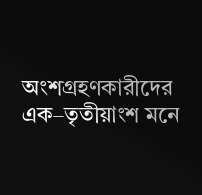অংশগ্রহণকারীদের এক–তৃতীয়াংশ মনে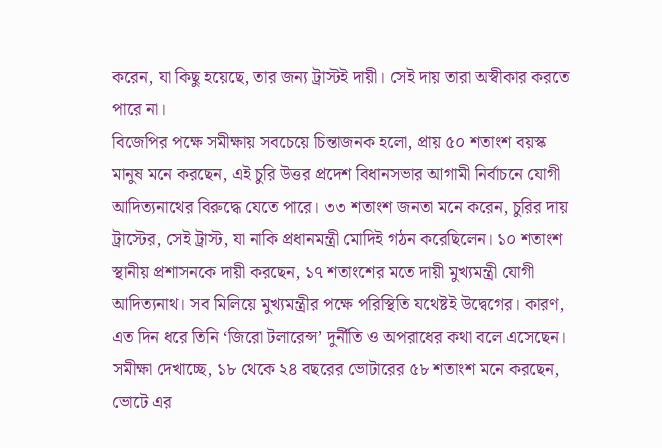করেন, যা কিছু হয়েছে, তার জন্য ট্রাস্টই দায়ী। সেই দায় তারা অস্বীকার করতে পারে না।
বিজেপির পক্ষে সমীক্ষায় সবচেয়ে চিন্তাজনক হলো, প্রায় ৫০ শতাংশ বয়স্ক মানুষ মনে করছেন, এই চুরি উত্তর প্রদেশ বিধানসভার আগামী নির্বাচনে যোগী আদিত্যনাথের বিরুদ্ধে যেতে পারে। ৩৩ শতাংশ জনতা মনে করেন, চুরির দায় ট্রাস্টের, সেই ট্রাস্ট, যা নাকি প্রধানমন্ত্রী মোদিই গঠন করেছিলেন। ১০ শতাংশ স্থানীয় প্রশাসনকে দায়ী করছেন, ১৭ শতাংশের মতে দায়ী মুখ্যমন্ত্রী যোগী আদিত্যনাথ। সব মিলিয়ে মুখ্যমন্ত্রীর পক্ষে পরিস্থিতি যথেষ্টই উদ্বেগের। কারণ, এত দিন ধরে তিনি ‘জিরো টলারেন্স’ দুর্নীতি ও অপরাধের কথা বলে এসেছেন। সমীক্ষা দেখাচ্ছে, ১৮ থেকে ২৪ বছরের ভোটারের ৫৮ শতাংশ মনে করছেন, ভোটে এর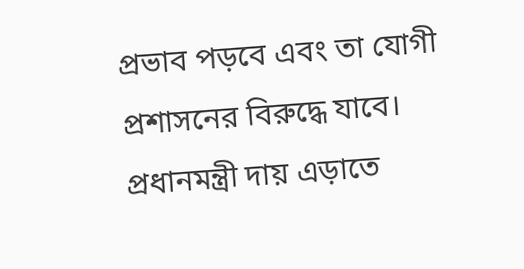প্রভাব পড়বে এবং তা যোগী প্রশাসনের বিরুদ্ধে যাবে।
প্রধানমন্ত্রী দায় এড়াতে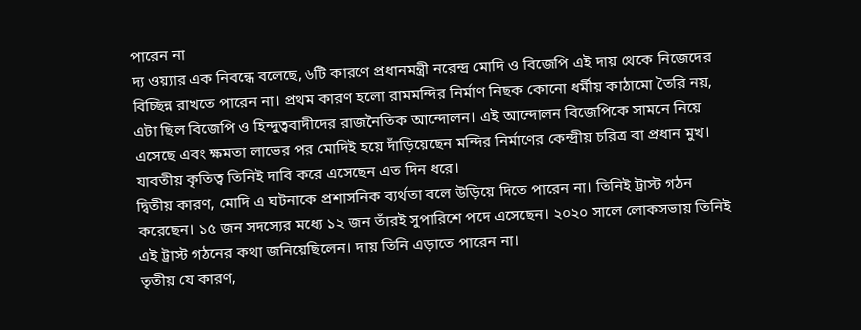পারেন না
দ্য ওয়্যার এক নিবন্ধে বলেছে, ৬টি কারণে প্রধানমন্ত্রী নরেন্দ্র মোদি ও বিজেপি এই দায় থেকে নিজেদের বিচ্ছিন্ন রাখতে পারেন না। প্রথম কারণ হলো রামমন্দির নির্মাণ নিছক কোনো ধর্মীয় কাঠামো তৈরি নয়, এটা ছিল বিজেপি ও হিন্দুত্ববাদীদের রাজনৈতিক আন্দোলন। এই আন্দোলন বিজেপিকে সামনে নিয়ে এসেছে এবং ক্ষমতা লাভের পর মোদিই হয়ে দাঁড়িয়েছেন মন্দির নির্মাণের কেন্দ্রীয় চরিত্র বা প্রধান মুখ। যাবতীয় কৃতিত্ব তিনিই দাবি করে এসেছেন এত দিন ধরে।
দ্বিতীয় কারণ, মোদি এ ঘটনাকে প্রশাসনিক ব্যর্থতা বলে উড়িয়ে দিতে পারেন না। তিনিই ট্রাস্ট গঠন করেছেন। ১৫ জন সদস্যের মধ্যে ১২ জন তাঁরই সুপারিশে পদে এসেছেন। ২০২০ সালে লোকসভায় তিনিই এই ট্রাস্ট গঠনের কথা জনিয়েছিলেন। দায় তিনি এড়াতে পারেন না।
তৃতীয় যে কারণ,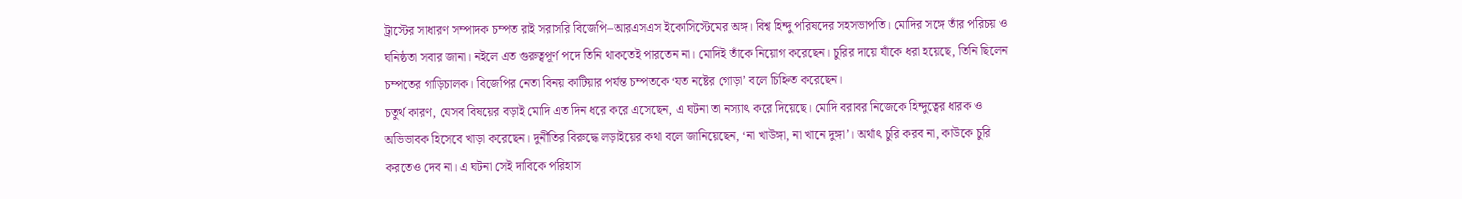ট্রাস্টের সাধারণ সম্পাদক চম্পত রাই সরাসরি বিজেপি–আরএসএস ইকোসিস্টেমের অঙ্গ। বিশ্ব হিন্দু পরিষদের সহসভাপতি। মোদির সঙ্গে তাঁর পরিচয় ও ঘনিষ্ঠতা সবার জানা। নইলে এত গুরুত্বপূর্ণ পদে তিনি থাকতেই পারতেন না। মোদিই তাঁকে নিয়োগ করেছেন। চুরির দায়ে যাঁকে ধরা হয়েছে, তিনি ছিলেন চম্পতের গাড়িচালক। বিজেপির নেতা বিনয় কাটিয়ার পর্যন্ত চম্পতকে ‘যত নষ্টের গোড়া’ বলে চিহ্নিত করেছেন।
চতুর্থ কারণ, যেসব বিষয়ের বড়াই মোদি এত দিন ধরে করে এসেছেন, এ ঘটনা তা নস্যাৎ করে দিয়েছে। মোদি বরাবর নিজেকে হিন্দুত্বের ধারক ও অভিভাবক হিসেবে খাড়া করেছেন। দুর্নীতির বিরুদ্ধে লড়াইয়ের কথা বলে জানিয়েছেন, ‘না খাউঙ্গা, না খানে দুঙ্গা’। অর্থাৎ চুরি করব না, কাউকে চুরি করতেও দেব না। এ ঘটনা সেই দাবিকে পরিহাস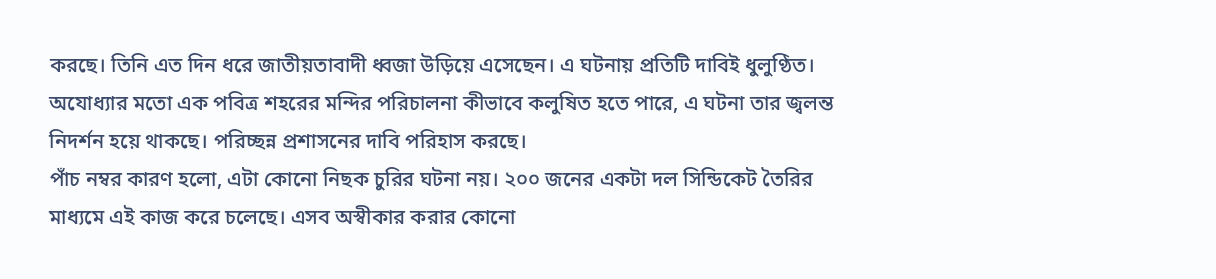করছে। তিনি এত দিন ধরে জাতীয়তাবাদী ধ্বজা উড়িয়ে এসেছেন। এ ঘটনায় প্রতিটি দাবিই ধুলুণ্ঠিত। অযোধ্যার মতো এক পবিত্র শহরের মন্দির পরিচালনা কীভাবে কলুষিত হতে পারে, এ ঘটনা তার জ্বলন্ত নিদর্শন হয়ে থাকছে। পরিচ্ছন্ন প্রশাসনের দাবি পরিহাস করছে।
পাঁচ নম্বর কারণ হলো, এটা কোনো নিছক চুরির ঘটনা নয়। ২০০ জনের একটা দল সিন্ডিকেট তৈরির মাধ্যমে এই কাজ করে চলেছে। এসব অস্বীকার করার কোনো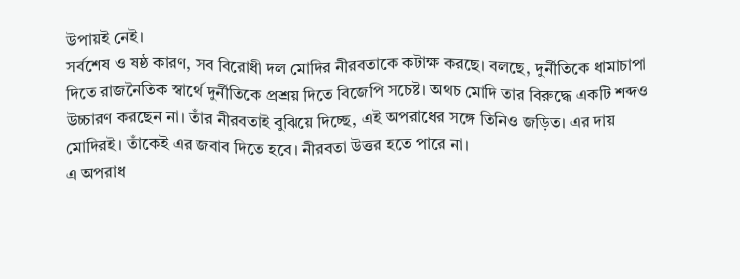উপায়ই নেই।
সর্বশেষ ও ষষ্ঠ কারণ, সব বিরোধী দল মোদির নীরবতাকে কটাক্ষ করছে। বলছে, দুর্নীতিকে ধামাচাপা দিতে রাজনৈতিক স্বার্থে দুর্নীতিকে প্রশ্রয় দিতে বিজেপি সচেষ্ট। অথচ মোদি তার বিরুদ্ধে একটি শব্দও উচ্চারণ করছেন না। তাঁর নীরবতাই বুঝিয়ে দিচ্ছে, এই অপরাধের সঙ্গে তিনিও জড়িত। এর দায় মোদিরই। তাঁকেই এর জবাব দিতে হবে। নীরবতা উত্তর হতে পারে না।
এ অপরাধ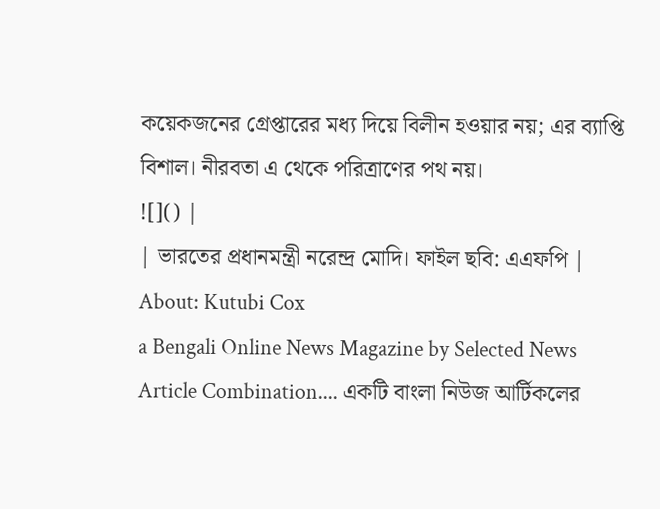কয়েকজনের গ্রেপ্তারের মধ্য দিয়ে বিলীন হওয়ার নয়; এর ব্যাপ্তি বিশাল। নীরবতা এ থেকে পরিত্রাণের পথ নয়।
![]() |
| ভারতের প্রধানমন্ত্রী নরেন্দ্র মোদি। ফাইল ছবি: এএফপি |
About: Kutubi Cox
a Bengali Online News Magazine by Selected News Article Combination.... একটি বাংলা নিউজ আর্টিকলের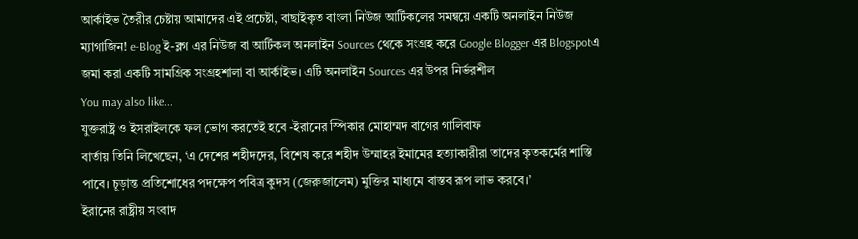আর্কাইভ তৈরীর চেষ্টায় আমাদের এই প্রচেষ্টা, বাছাইকৃত বাংলা নিউজ আর্টিকলের সমন্বয়ে একটি অনলাইন নিউজ ম্যাগাজিন! e-Blog ই-ব্লগ এর নিউজ বা আর্টিকল অনলাইন Sources থেকে সংগ্রহ করে Google Blogger এর Blogspotএ জমা করা একটি সামগ্রিক সংগ্রহশালা বা আর্কাইভ। এটি অনলাইন Sources এর উপর নির্ভরশীল
You may also like...
যুক্তরাষ্ট্র ও ইসরাইলকে ফল ভোগ করতেই হবে -ইরানের স্পিকার মোহাম্মদ বাগের গালিবাফ
বার্তায় তিনি লিখেছেন, ‘এ দেশের শহীদদের, বিশেষ করে শহীদ উম্মাহর ইমামের হত্যাকারীরা তাদের কৃতকর্মের শাস্তি পাবে। চূড়ান্ত প্রতিশোধের পদক্ষেপ পবিত্র কুদস (জেরুজালেম) মুক্তির মাধ্যমে বাস্তব রূপ লাভ করবে।’
ইরানের রাষ্ট্রীয় সংবাদ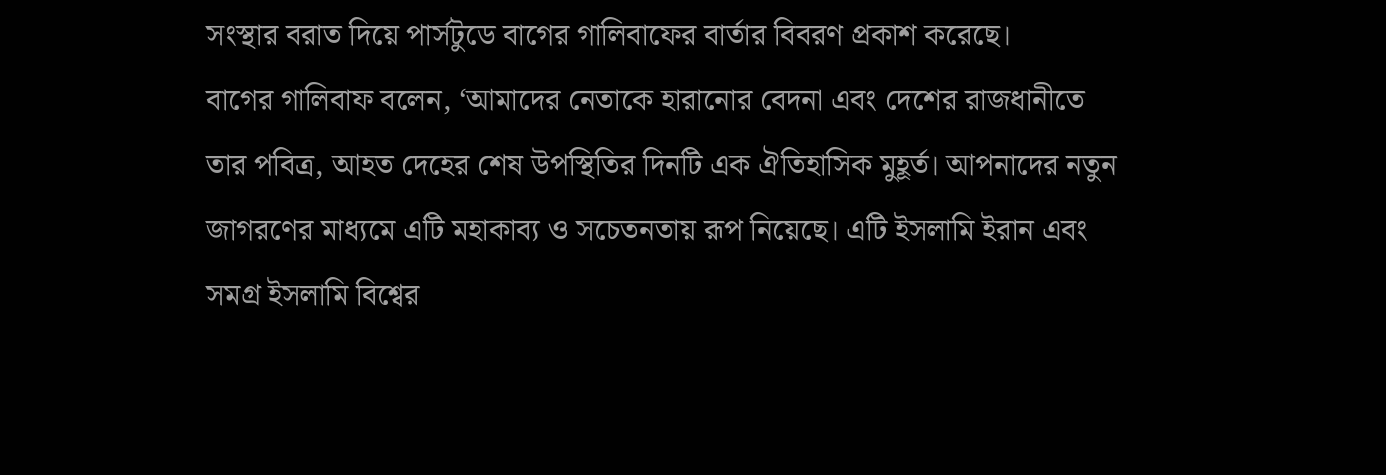সংস্থার বরাত দিয়ে পার্সটুডে বাগের গালিবাফের বার্তার বিবরণ প্রকাশ করেছে।
বাগের গালিবাফ বলেন, ‘আমাদের নেতাকে হারানোর বেদনা এবং দেশের রাজধানীতে তার পবিত্র, আহত দেহের শেষ উপস্থিতির দিনটি এক ঐতিহাসিক মুহূর্ত। আপনাদের নতুন জাগরণের মাধ্যমে এটি মহাকাব্য ও সচেতনতায় রূপ নিয়েছে। এটি ইসলামি ইরান এবং সমগ্র ইসলামি বিশ্বের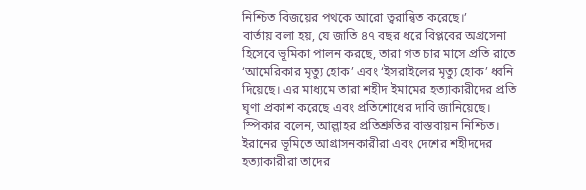নিশ্চিত বিজয়ের পথকে আরো ত্বরান্বিত করেছে।’
বার্তায় বলা হয়, যে জাতি ৪৭ বছর ধরে বিপ্লবের অগ্রসেনা হিসেবে ভূমিকা পালন করছে, তারা গত চার মাসে প্রতি রাতে ‘আমেরিকার মৃত্যু হোক’ এবং ‘ইসরাইলের মৃত্যু হোক’ ধ্বনি দিয়েছে। এর মাধ্যমে তারা শহীদ ইমামের হত্যাকারীদের প্রতি ঘৃণা প্রকাশ করেছে এবং প্রতিশোধের দাবি জানিয়েছে।
স্পিকার বলেন, আল্লাহর প্রতিশ্রুতির বাস্তবায়ন নিশ্চিত। ইরানের ভূমিতে আগ্রাসনকারীরা এবং দেশের শহীদদের হত্যাকারীরা তাদের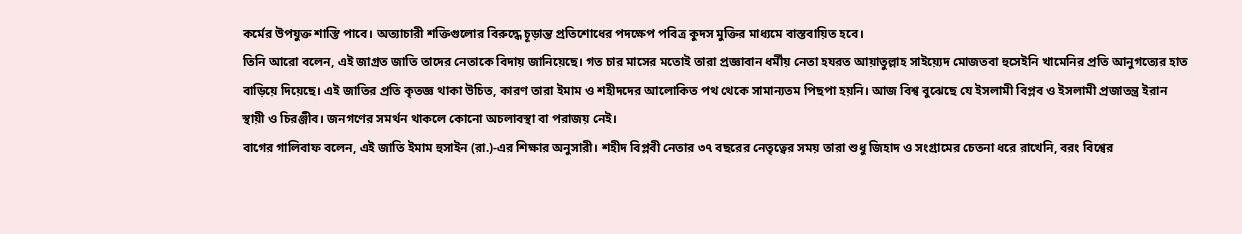কর্মের উপযুক্ত শাস্তি পাবে। অত্যাচারী শক্তিগুলোর বিরুদ্ধে চূড়ান্ত প্রতিশোধের পদক্ষেপ পবিত্র কুদস মুক্তির মাধ্যমে বাস্তবায়িত হবে।
তিনি আরো বলেন, এই জাগ্রত জাতি তাদের নেতাকে বিদায় জানিয়েছে। গত চার মাসের মতোই তারা প্রজ্ঞাবান ধর্মীয় নেতা হযরত আয়াতুল্লাহ সাইয়্যেদ মোজতবা হুসেইনি খামেনির প্রতি আনুগত্যের হাত বাড়িয়ে দিয়েছে। এই জাতির প্রতি কৃতজ্ঞ থাকা উচিত, কারণ তারা ইমাম ও শহীদদের আলোকিত পথ থেকে সামান্যতম পিছপা হয়নি। আজ বিশ্ব বুঝেছে যে ইসলামী বিপ্লব ও ইসলামী প্রজাতন্ত্র ইরান স্থায়ী ও চিরঞ্জীব। জনগণের সমর্থন থাকলে কোনো অচলাবস্থা বা পরাজয় নেই।
বাগের গালিবাফ বলেন, এই জাতি ইমাম হুসাইন (রা.)-এর শিক্ষার অনুসারী। শহীদ বিপ্লবী নেতার ৩৭ বছরের নেতৃত্বের সময় তারা শুধু জিহাদ ও সংগ্রামের চেতনা ধরে রাখেনি, বরং বিশ্বের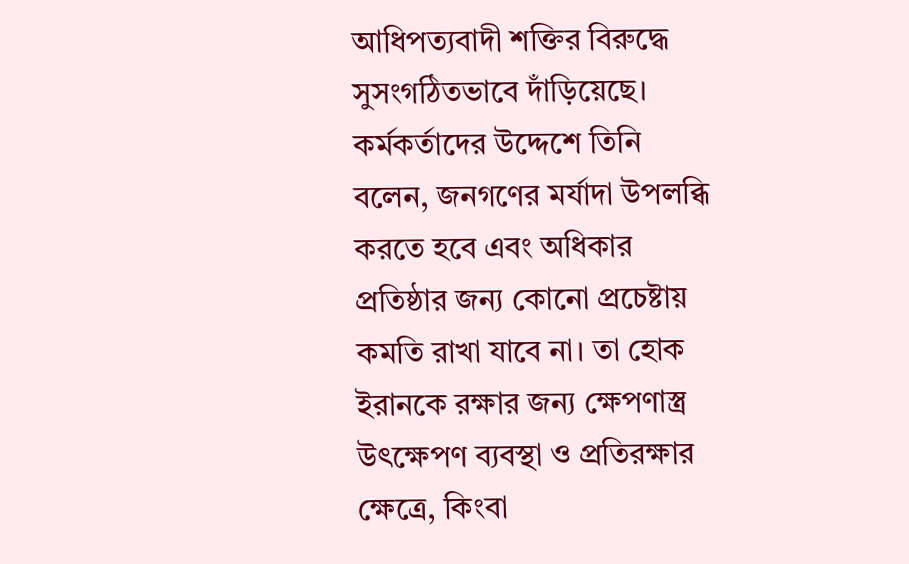আধিপত্যবাদী শক্তির বিরুদ্ধে সুসংগঠিতভাবে দাঁড়িয়েছে।
কর্মকর্তাদের উদ্দেশে তিনি বলেন, জনগণের মর্যাদা উপলব্ধি করতে হবে এবং অধিকার প্রতিষ্ঠার জন্য কোনো প্রচেষ্টায় কমতি রাখা যাবে না। তা হোক ইরানকে রক্ষার জন্য ক্ষেপণাস্ত্র উৎক্ষেপণ ব্যবস্থা ও প্রতিরক্ষার ক্ষেত্রে, কিংবা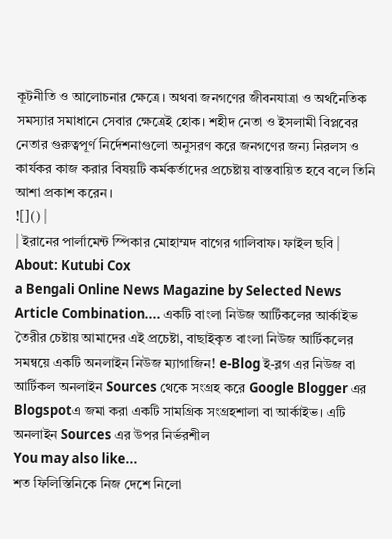কূটনীতি ও আলোচনার ক্ষেত্রে। অথবা জনগণের জীবনযাত্রা ও অর্থনৈতিক সমস্যার সমাধানে সেবার ক্ষেত্রেই হোক। শহীদ নেতা ও ইসলামী বিপ্লবের নেতার গুরুত্বপূর্ণ নির্দেশনাগুলো অনুসরণ করে জনগণের জন্য নিরলস ও কার্যকর কাজ করার বিষয়টি কর্মকর্তাদের প্রচেষ্টায় বাস্তবায়িত হবে বলে তিনি আশা প্রকাশ করেন।
![]() |
| ইরানের পার্লামেন্ট স্পিকার মোহাম্মদ বাগের গালিবাফ। ফাইল ছবি |
About: Kutubi Cox
a Bengali Online News Magazine by Selected News Article Combination.... একটি বাংলা নিউজ আর্টিকলের আর্কাইভ তৈরীর চেষ্টায় আমাদের এই প্রচেষ্টা, বাছাইকৃত বাংলা নিউজ আর্টিকলের সমন্বয়ে একটি অনলাইন নিউজ ম্যাগাজিন! e-Blog ই-ব্লগ এর নিউজ বা আর্টিকল অনলাইন Sources থেকে সংগ্রহ করে Google Blogger এর Blogspotএ জমা করা একটি সামগ্রিক সংগ্রহশালা বা আর্কাইভ। এটি অনলাইন Sources এর উপর নির্ভরশীল
You may also like...
শত ফিলিস্তিনিকে নিজ দেশে নিলো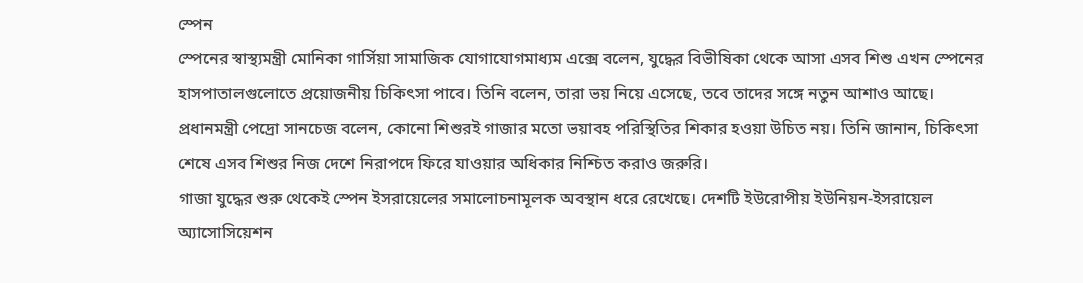স্পেন
স্পেনের স্বাস্থ্যমন্ত্রী মোনিকা গার্সিয়া সামাজিক যোগাযোগমাধ্যম এক্সে বলেন, যুদ্ধের বিভীষিকা থেকে আসা এসব শিশু এখন স্পেনের হাসপাতালগুলোতে প্রয়োজনীয় চিকিৎসা পাবে। তিনি বলেন, তারা ভয় নিয়ে এসেছে, তবে তাদের সঙ্গে নতুন আশাও আছে।
প্রধানমন্ত্রী পেদ্রো সানচেজ বলেন, কোনো শিশুরই গাজার মতো ভয়াবহ পরিস্থিতির শিকার হওয়া উচিত নয়। তিনি জানান, চিকিৎসা শেষে এসব শিশুর নিজ দেশে নিরাপদে ফিরে যাওয়ার অধিকার নিশ্চিত করাও জরুরি।
গাজা যুদ্ধের শুরু থেকেই স্পেন ইসরায়েলের সমালোচনামূলক অবস্থান ধরে রেখেছে। দেশটি ইউরোপীয় ইউনিয়ন-ইসরায়েল অ্যাসোসিয়েশন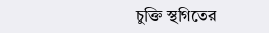চুক্তি স্থগিতের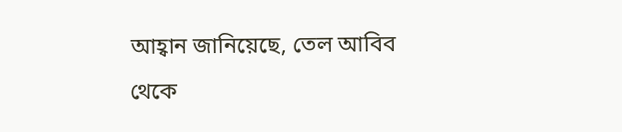আহ্বান জানিয়েছে, তেল আবিব থেকে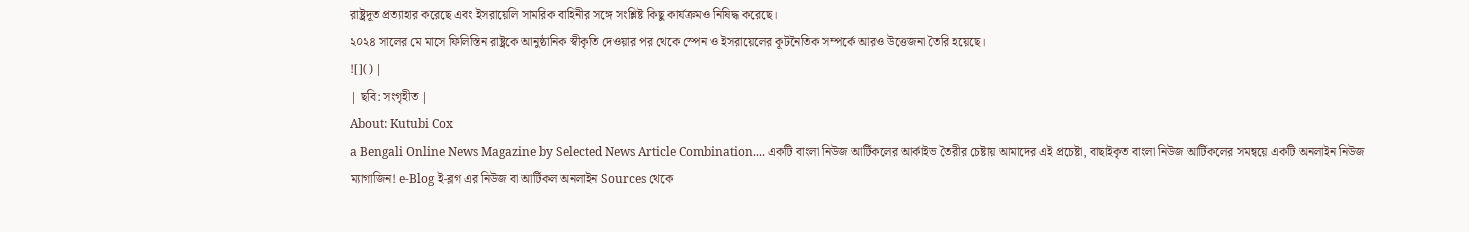রাষ্ট্রদূত প্রত্যাহার করেছে এবং ইসরায়েলি সামরিক বাহিনীর সঙ্গে সংশ্লিষ্ট কিছু কার্যক্রমও নিষিদ্ধ করেছে।
২০২৪ সালের মে মাসে ফিলিস্তিন রাষ্ট্রকে আনুষ্ঠানিক স্বীকৃতি দেওয়ার পর থেকে স্পেন ও ইসরায়েলের কূটনৈতিক সম্পর্কে আরও উত্তেজনা তৈরি হয়েছে।
![]() |
| ছবি: সংগৃহীত |
About: Kutubi Cox
a Bengali Online News Magazine by Selected News Article Combination.... একটি বাংলা নিউজ আর্টিকলের আর্কাইভ তৈরীর চেষ্টায় আমাদের এই প্রচেষ্টা, বাছাইকৃত বাংলা নিউজ আর্টিকলের সমন্বয়ে একটি অনলাইন নিউজ ম্যাগাজিন! e-Blog ই-ব্লগ এর নিউজ বা আর্টিকল অনলাইন Sources থেকে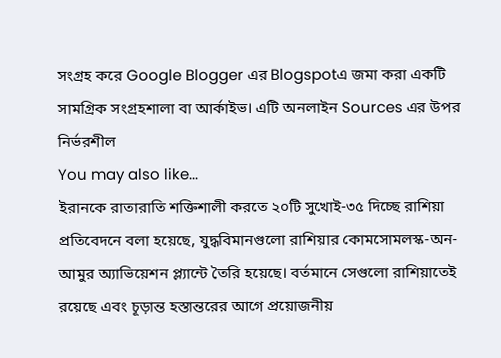সংগ্রহ করে Google Blogger এর Blogspotএ জমা করা একটি সামগ্রিক সংগ্রহশালা বা আর্কাইভ। এটি অনলাইন Sources এর উপর নির্ভরশীল
You may also like...
ইরানকে রাতারাতি শক্তিশালী করতে ২০টি সুখোই-৩৫ দিচ্ছে রাশিয়া
প্রতিবেদনে বলা হয়েছে, যুদ্ধবিমানগুলো রাশিয়ার কোমসোমলস্ক-অন-আমুর অ্যাভিয়েশন প্ল্যান্টে তৈরি হয়েছে। বর্তমানে সেগুলো রাশিয়াতেই রয়েছে এবং চূড়ান্ত হস্তান্তরের আগে প্রয়োজনীয়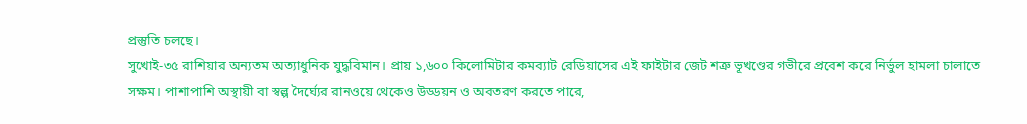প্রস্তুতি চলছে।
সুখোই-৩৫ রাশিয়ার অন্যতম অত্যাধুনিক যুদ্ধবিমান। প্রায় ১,৬০০ কিলোমিটার কমব্যাট রেডিয়াসের এই ফাইটার জেট শত্রু ভূখণ্ডের গভীরে প্রবেশ করে নির্ভুল হামলা চালাতে সক্ষম। পাশাপাশি অস্থায়ী বা স্বল্প দৈর্ঘ্যের রানওয়ে থেকেও উড্ডয়ন ও অবতরণ করতে পারে,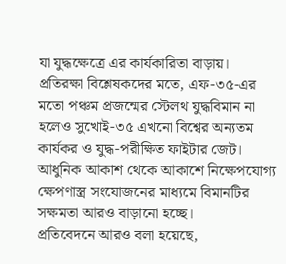যা যুদ্ধক্ষেত্রে এর কার্যকারিতা বাড়ায়।
প্রতিরক্ষা বিশ্লেষকদের মতে, এফ-৩৫-এর মতো পঞ্চম প্রজন্মের স্টেলথ যুদ্ধবিমান না হলেও সুখোই-৩৫ এখনো বিশ্বের অন্যতম কার্যকর ও যুদ্ধ-পরীক্ষিত ফাইটার জেট। আধুনিক আকাশ থেকে আকাশে নিক্ষেপযোগ্য ক্ষেপণাস্ত্র সংযোজনের মাধ্যমে বিমানটির সক্ষমতা আরও বাড়ানো হচ্ছে।
প্রতিবেদনে আরও বলা হয়েছে,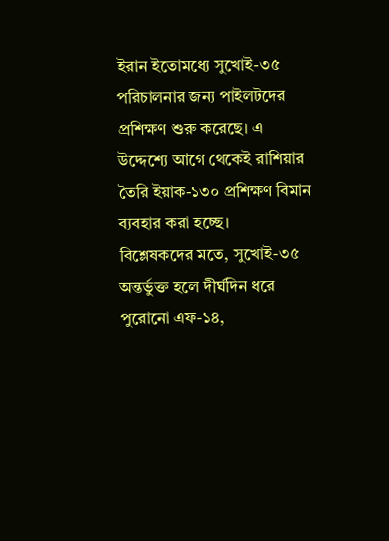ইরান ইতোমধ্যে সুখোই-৩৫ পরিচালনার জন্য পাইলটদের প্রশিক্ষণ শুরু করেছে। এ উদ্দেশ্যে আগে থেকেই রাশিয়ার তৈরি ইয়াক-১৩০ প্রশিক্ষণ বিমান ব্যবহার করা হচ্ছে।
বিশ্লেষকদের মতে, সুখোই-৩৫ অন্তর্ভুক্ত হলে দীর্ঘদিন ধরে পুরোনো এফ-১৪,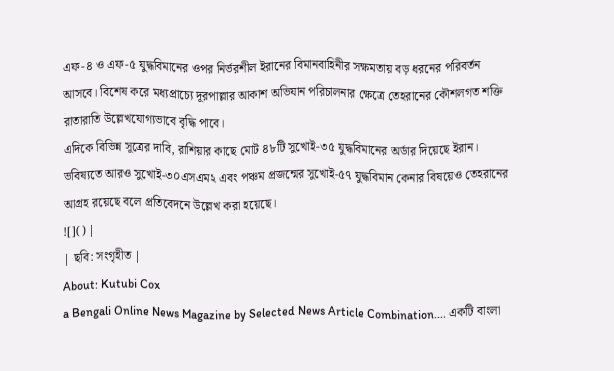এফ-৪ ও এফ-৫ যুদ্ধবিমানের ওপর নির্ভরশীল ইরানের বিমানবাহিনীর সক্ষমতায় বড় ধরনের পরিবর্তন আসবে। বিশেষ করে মধ্যপ্রাচ্যে দূরপাল্লার আকাশ অভিযান পরিচালনার ক্ষেত্রে তেহরানের কৌশলগত শক্তি রাতারাতি উল্লেখযোগ্যভাবে বৃদ্ধি পাবে।
এদিকে বিভিন্ন সূত্রের দাবি, রাশিয়ার কাছে মোট ৪৮টি সুখোই-৩৫ যুদ্ধবিমানের অর্ডার দিয়েছে ইরান। ভবিষ্যতে আরও সুখোই-৩০এসএম২ এবং পঞ্চম প্রজন্মের সুখোই-৫৭ যুদ্ধবিমান কেনার বিষয়েও তেহরানের আগ্রহ রয়েছে বলে প্রতিবেদনে উল্লেখ করা হয়েছে।
![]() |
| ছবি: সংগৃহীত |
About: Kutubi Cox
a Bengali Online News Magazine by Selected News Article Combination.... একটি বাংলা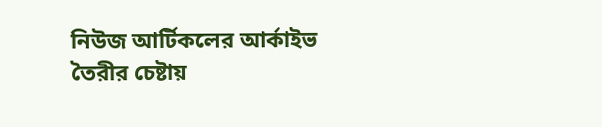নিউজ আর্টিকলের আর্কাইভ তৈরীর চেষ্টায়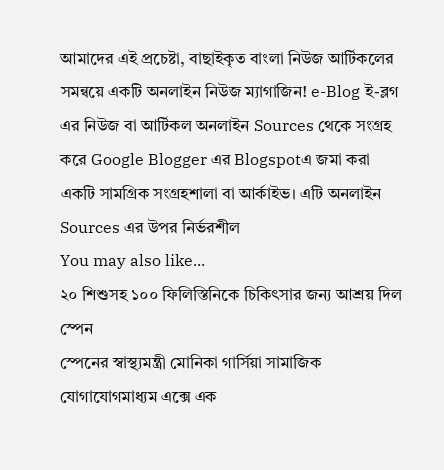আমাদের এই প্রচেষ্টা, বাছাইকৃত বাংলা নিউজ আর্টিকলের সমন্বয়ে একটি অনলাইন নিউজ ম্যাগাজিন! e-Blog ই-ব্লগ এর নিউজ বা আর্টিকল অনলাইন Sources থেকে সংগ্রহ করে Google Blogger এর Blogspotএ জমা করা একটি সামগ্রিক সংগ্রহশালা বা আর্কাইভ। এটি অনলাইন Sources এর উপর নির্ভরশীল
You may also like...
২০ শিশুসহ ১০০ ফিলিস্তিনিকে চিকিৎসার জন্য আশ্রয় দিল স্পেন
স্পেনের স্বাস্থ্যমন্ত্রী মোনিকা গার্সিয়া সামাজিক যোগাযোগমাধ্যম এক্সে এক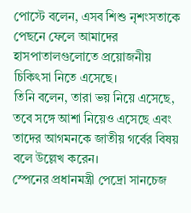পোস্টে বলেন, এসব শিশু নৃশংসতাকে পেছনে ফেলে আমাদের হাসপাতালগুলোতে প্রয়োজনীয় চিকিৎসা নিতে এসেছে।
তিনি বলেন, তারা ভয় নিয়ে এসেছে, তবে সঙ্গে আশা নিয়েও এসেছে এবং তাদের আগমনকে জাতীয় গর্বের বিষয় বলে উল্লেখ করেন।
স্পেনের প্রধানমন্ত্রী পেদ্রো সানচেজ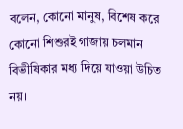বলেন, কোনো মানুষ, বিশেষ করে কোনো শিশুরই গাজায় চলমান বিভীষিকার মধ্য দিয়ে যাওয়া উচিত নয়।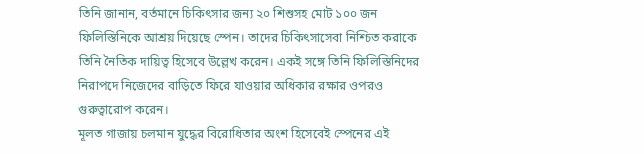তিনি জানান, বর্তমানে চিকিৎসার জন্য ২০ শিশুসহ মোট ১০০ জন ফিলিস্তিনিকে আশ্রয় দিয়েছে স্পেন। তাদের চিকিৎসাসেবা নিশ্চিত করাকে তিনি নৈতিক দায়িত্ব হিসেবে উল্লেখ করেন। একই সঙ্গে তিনি ফিলিস্তিনিদের নিরাপদে নিজেদের বাড়িতে ফিরে যাওয়ার অধিকার রক্ষার ওপরও গুরুত্বারোপ করেন।
মূলত গাজায় চলমান যুদ্ধের বিরোধিতার অংশ হিসেবেই স্পেনের এই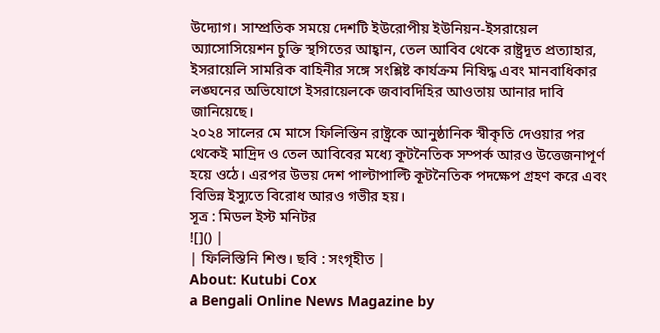উদ্যোগ। সাম্প্রতিক সময়ে দেশটি ইউরোপীয় ইউনিয়ন-ইসরায়েল অ্যাসোসিয়েশন চুক্তি স্থগিতের আহ্বান, তেল আবিব থেকে রাষ্ট্রদূত প্রত্যাহার, ইসরায়েলি সামরিক বাহিনীর সঙ্গে সংশ্লিষ্ট কার্যক্রম নিষিদ্ধ এবং মানবাধিকার লঙ্ঘনের অভিযোগে ইসরায়েলকে জবাবদিহির আওতায় আনার দাবি জানিয়েছে।
২০২৪ সালের মে মাসে ফিলিস্তিন রাষ্ট্রকে আনুষ্ঠানিক স্বীকৃতি দেওয়ার পর থেকেই মাদ্রিদ ও তেল আবিবের মধ্যে কূটনৈতিক সম্পর্ক আরও উত্তেজনাপূর্ণ হয়ে ওঠে। এরপর উভয় দেশ পাল্টাপাল্টি কূটনৈতিক পদক্ষেপ গ্রহণ করে এবং বিভিন্ন ইস্যুতে বিরোধ আরও গভীর হয়।
সূত্র : মিডল ইস্ট মনিটর
![]() |
| ফিলিস্তিনি শিশু। ছবি : সংগৃহীত |
About: Kutubi Cox
a Bengali Online News Magazine by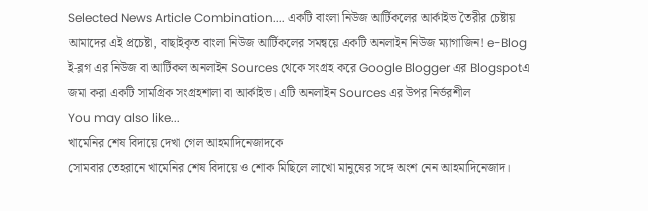Selected News Article Combination.... একটি বাংলা নিউজ আর্টিকলের আর্কাইভ তৈরীর চেষ্টায় আমাদের এই প্রচেষ্টা, বাছাইকৃত বাংলা নিউজ আর্টিকলের সমন্বয়ে একটি অনলাইন নিউজ ম্যাগাজিন! e-Blog ই-ব্লগ এর নিউজ বা আর্টিকল অনলাইন Sources থেকে সংগ্রহ করে Google Blogger এর Blogspotএ জমা করা একটি সামগ্রিক সংগ্রহশালা বা আর্কাইভ। এটি অনলাইন Sources এর উপর নির্ভরশীল
You may also like...
খামেনির শেষ বিদায়ে দেখা গেল আহমাদিনেজাদকে
সোমবার তেহরানে খামেনির শেষ বিদায়ে ও শোক মিছিলে লাখো মানুষের সঙ্গে অংশ নেন আহমাদিনেজাদ।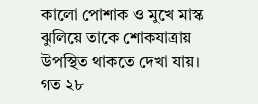কালো পোশাক ও মুখে মাস্ক ঝুলিয়ে তাকে শোকযাত্রায় উপস্থিত থাকতে দেখা যায়।
গত ২৮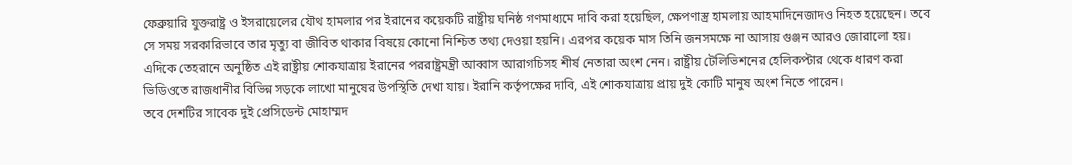ফেব্রুয়ারি যুক্তরাষ্ট্র ও ইসরায়েলের যৌথ হামলার পর ইরানের কয়েকটি রাষ্ট্রীয় ঘনিষ্ঠ গণমাধ্যমে দাবি করা হয়েছিল, ক্ষেপণাস্ত্র হামলায় আহমাদিনেজাদও নিহত হয়েছেন। তবে সে সময় সরকারিভাবে তার মৃত্যু বা জীবিত থাকার বিষয়ে কোনো নিশ্চিত তথ্য দেওয়া হয়নি। এরপর কয়েক মাস তিনি জনসমক্ষে না আসায় গুঞ্জন আরও জোরালো হয়।
এদিকে তেহরানে অনুষ্ঠিত এই রাষ্ট্রীয় শোকযাত্রায় ইরানের পররাষ্ট্রমন্ত্রী আব্বাস আরাগচিসহ শীর্ষ নেতারা অংশ নেন। রাষ্ট্রীয় টেলিভিশনের হেলিকপ্টার থেকে ধারণ করা ভিডিওতে রাজধানীর বিভিন্ন সড়কে লাখো মানুষের উপস্থিতি দেখা যায়। ইরানি কর্তৃপক্ষের দাবি, এই শোকযাত্রায় প্রায় দুই কোটি মানুষ অংশ নিতে পারেন।
তবে দেশটির সাবেক দুই প্রেসিডেন্ট মোহাম্মদ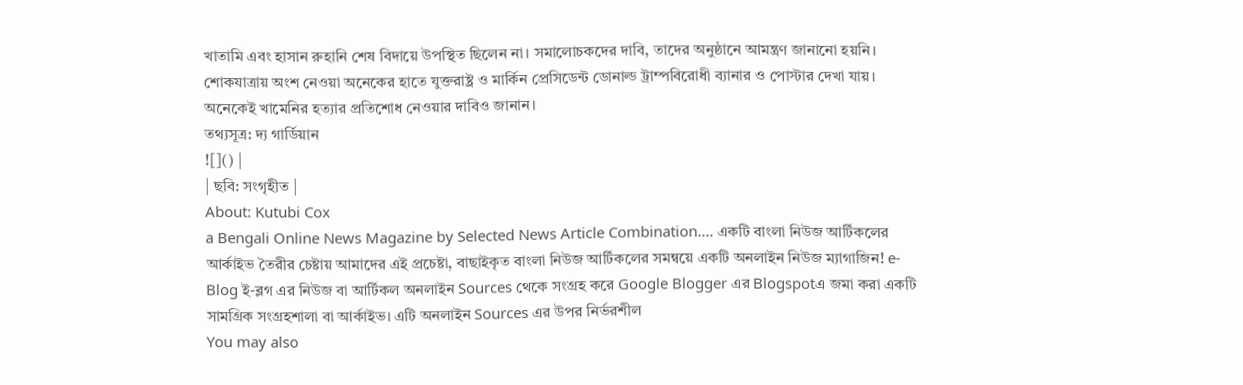খাতামি এবং হাসান রুহানি শেষ বিদায়ে উপস্থিত ছিলেন না। সমালোচকদের দাবি, তাদের অনুষ্ঠানে আমন্ত্রণ জানানো হয়নি।
শোকযাত্রায় অংশ নেওয়া অনেকের হাতে যুক্তরাষ্ট্র ও মার্কিন প্রেসিডেন্ট ডোনাল্ড ট্রাম্পবিরোধী ব্যানার ও পোস্টার দেখা যায়। অনেকেই খামেনির হত্যার প্রতিশোধ নেওয়ার দাবিও জানান।
তথ্যসূত্র: দ্য গার্ডিয়ান
![]() |
| ছবি: সংগৃহীত |
About: Kutubi Cox
a Bengali Online News Magazine by Selected News Article Combination.... একটি বাংলা নিউজ আর্টিকলের আর্কাইভ তৈরীর চেষ্টায় আমাদের এই প্রচেষ্টা, বাছাইকৃত বাংলা নিউজ আর্টিকলের সমন্বয়ে একটি অনলাইন নিউজ ম্যাগাজিন! e-Blog ই-ব্লগ এর নিউজ বা আর্টিকল অনলাইন Sources থেকে সংগ্রহ করে Google Blogger এর Blogspotএ জমা করা একটি সামগ্রিক সংগ্রহশালা বা আর্কাইভ। এটি অনলাইন Sources এর উপর নির্ভরশীল
You may also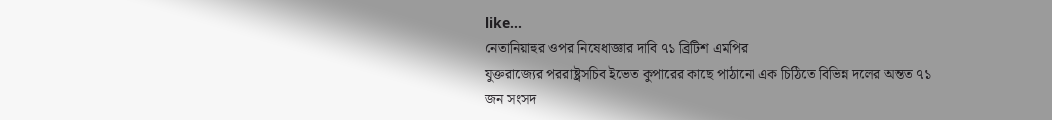like...
নেতানিয়াহুর ওপর নিষেধাজ্ঞার দাবি ৭১ ব্রিটিশ এমপির
যুক্তরাজ্যের পররাষ্ট্রসচিব ইভেত কুপারের কাছে পাঠানো এক চিঠিতে বিভিন্ন দলের অন্তত ৭১ জন সংসদ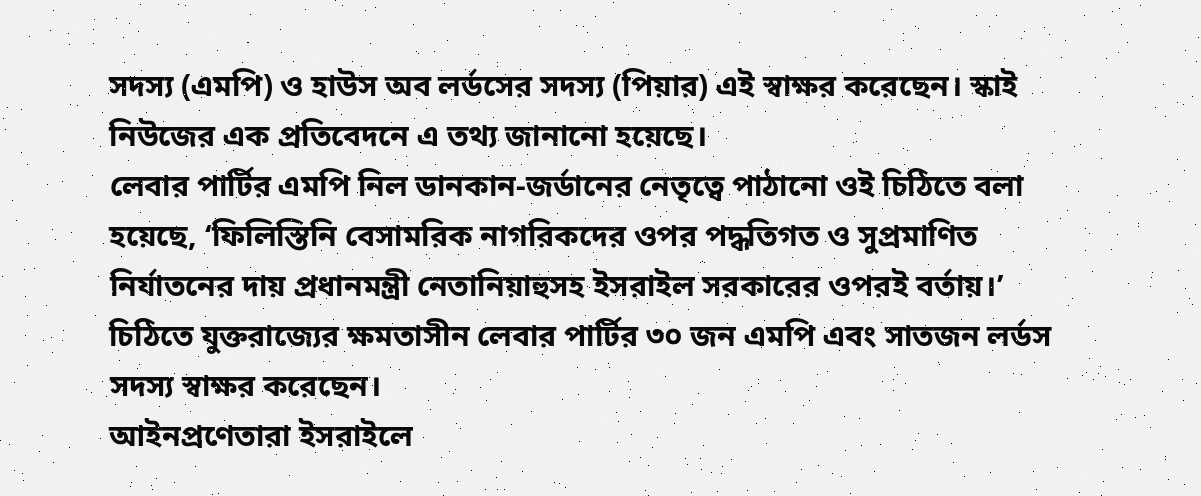সদস্য (এমপি) ও হাউস অব লর্ডসের সদস্য (পিয়ার) এই স্বাক্ষর করেছেন। স্কাই নিউজের এক প্রতিবেদনে এ তথ্য জানানো হয়েছে।
লেবার পার্টির এমপি নিল ডানকান-জর্ডানের নেতৃত্বে পাঠানো ওই চিঠিতে বলা হয়েছে, ‘ফিলিস্তিনি বেসামরিক নাগরিকদের ওপর পদ্ধতিগত ও সুপ্রমাণিত নির্যাতনের দায় প্রধানমন্ত্রী নেতানিয়াহুসহ ইসরাইল সরকারের ওপরই বর্তায়।’
চিঠিতে যুক্তরাজ্যের ক্ষমতাসীন লেবার পার্টির ৩০ জন এমপি এবং সাতজন লর্ডস সদস্য স্বাক্ষর করেছেন।
আইনপ্রণেতারা ইসরাইলে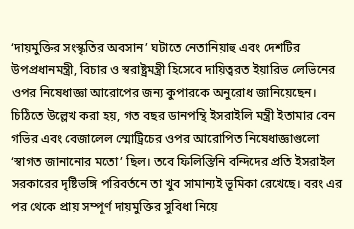‘দায়মুক্তির সংস্কৃতির অবসান’ ঘটাতে নেতানিয়াহু এবং দেশটির উপপ্রধানমন্ত্রী, বিচার ও স্বরাষ্ট্রমন্ত্রী হিসেবে দায়িত্বরত ইয়ারিভ লেভিনের ওপর নিষেধাজ্ঞা আরোপের জন্য কুপারকে অনুরোধ জানিয়েছেন।
চিঠিতে উল্লেখ করা হয়, গত বছর ডানপন্থি ইসরাইলি মন্ত্রী ইতামার বেন গভির এবং বেজালেল স্মোট্রিচের ওপর আরোপিত নিষেধাজ্ঞাগুলো ‘স্বাগত জানানোর মতো’ ছিল। তবে ফিলিস্তিনি বন্দিদের প্রতি ইসরাইল সরকারের দৃষ্টিভঙ্গি পরিবর্তনে তা খুব সামান্যই ভূমিকা রেখেছে। বরং এর পর থেকে প্রায় সম্পূর্ণ দায়মুক্তির সুবিধা নিয়ে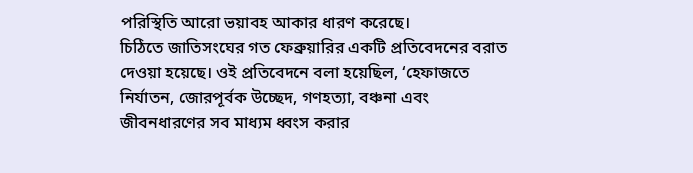পরিস্থিতি আরো ভয়াবহ আকার ধারণ করেছে।
চিঠিতে জাতিসংঘের গত ফেব্রুয়ারির একটি প্রতিবেদনের বরাত দেওয়া হয়েছে। ওই প্রতিবেদনে বলা হয়েছিল, ‘হেফাজতে নির্যাতন, জোরপূর্বক উচ্ছেদ, গণহত্যা, বঞ্চনা এবং জীবনধারণের সব মাধ্যম ধ্বংস করার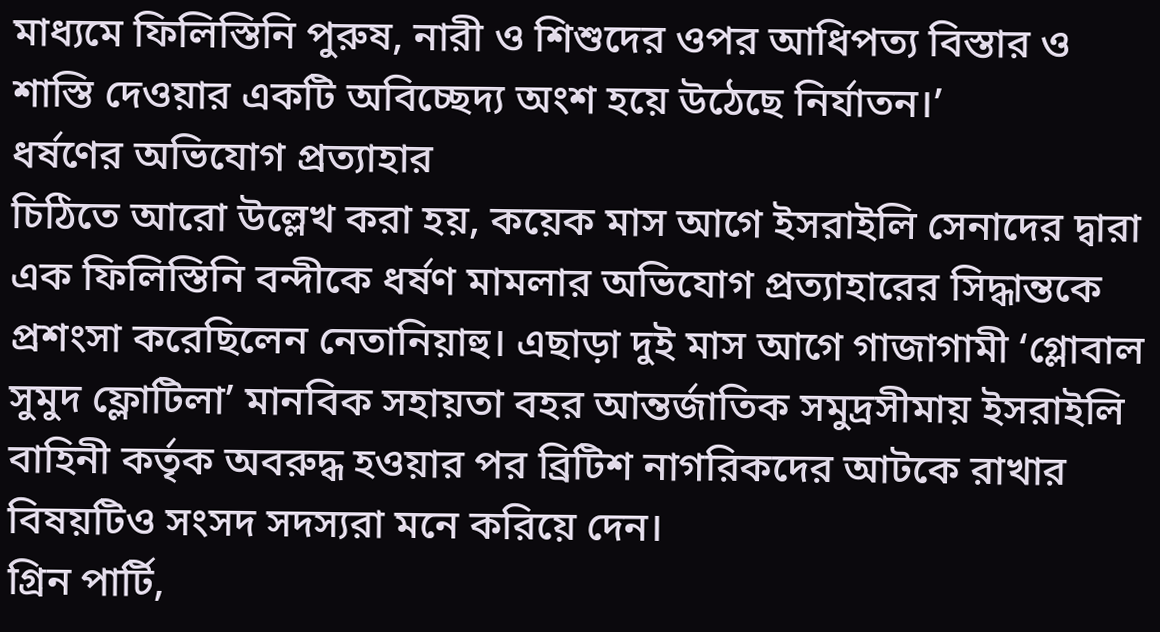মাধ্যমে ফিলিস্তিনি পুরুষ, নারী ও শিশুদের ওপর আধিপত্য বিস্তার ও শাস্তি দেওয়ার একটি অবিচ্ছেদ্য অংশ হয়ে উঠেছে নির্যাতন।’
ধর্ষণের অভিযোগ প্রত্যাহার
চিঠিতে আরো উল্লেখ করা হয়, কয়েক মাস আগে ইসরাইলি সেনাদের দ্বারা এক ফিলিস্তিনি বন্দীকে ধর্ষণ মামলার অভিযোগ প্রত্যাহারের সিদ্ধান্তকে প্রশংসা করেছিলেন নেতানিয়াহু। এছাড়া দুই মাস আগে গাজাগামী ‘গ্লোবাল সুমুদ ফ্লোটিলা’ মানবিক সহায়তা বহর আন্তর্জাতিক সমুদ্রসীমায় ইসরাইলি বাহিনী কর্তৃক অবরুদ্ধ হওয়ার পর ব্রিটিশ নাগরিকদের আটকে রাখার বিষয়টিও সংসদ সদস্যরা মনে করিয়ে দেন।
গ্রিন পার্টি,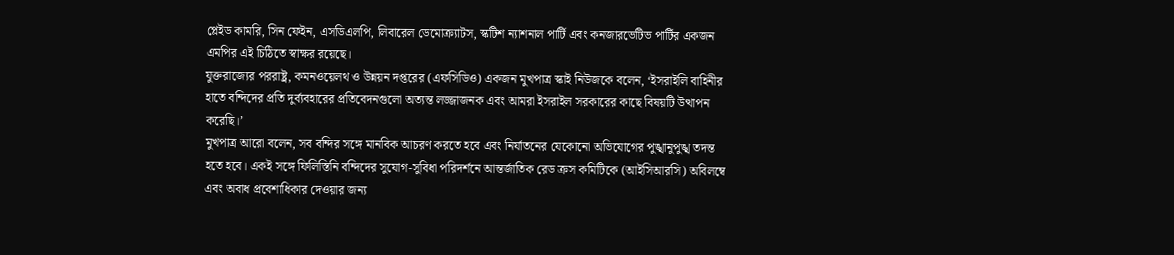প্লেইড কামরি, সিন ফেইন, এসডিএলপি, লিবারেল ডেমোক্র্যাটস, স্কটিশ ন্যাশনাল পার্টি এবং কনজারভেটিভ পার্টির একজন এমপির এই চিঠিতে স্বাক্ষর রয়েছে।
যুক্তরাজ্যের পররাষ্ট্র, কমনওয়েলথ ও উন্নয়ন দপ্তরের (এফসিডিও) একজন মুখপাত্র স্কাই নিউজকে বলেন, ‘ইসরাইলি বাহিনীর হাতে বন্দিদের প্রতি দুর্ব্যবহারের প্রতিবেদনগুলো অত্যন্ত লজ্জাজনক এবং আমরা ইসরাইল সরকারের কাছে বিষয়টি উত্থাপন করেছি।’
মুখপাত্র আরো বলেন, সব বন্দির সঙ্গে মানবিক আচরণ করতে হবে এবং নির্যাতনের যেকোনো অভিযোগের পুঙ্খানুপুঙ্খ তদন্ত হতে হবে। একই সঙ্গে ফিলিস্তিনি বন্দিদের সুযোগ-সুবিধা পরিদর্শনে আন্তর্জাতিক রেড ক্রস কমিটিকে (আইসিআরসি) অবিলম্বে এবং অবাধ প্রবেশাধিকার দেওয়ার জন্য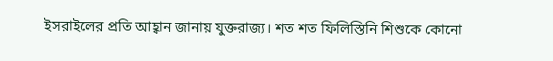ইসরাইলের প্রতি আহ্বান জানায় যুক্তরাজ্য। শত শত ফিলিস্তিনি শিশুকে কোনো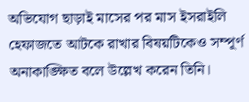অভিযোগ ছাড়াই মাসের পর মাস ইসরাইলি হেফাজতে আটকে রাখার বিষয়টিকেও সম্পূর্ণ অনাকাঙ্ক্ষিত বলে উল্লেখ করেন তিনি।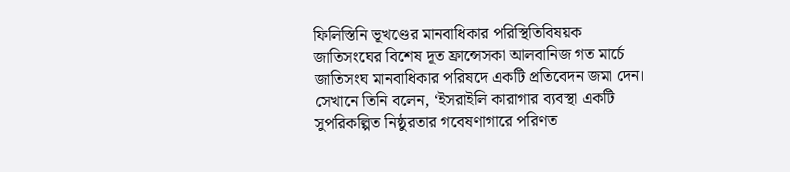ফিলিস্তিনি ভূখণ্ডের মানবাধিকার পরিস্থিতিবিষয়ক জাতিসংঘের বিশেষ দূত ফ্রান্সেসকা আলবানিজ গত মার্চে জাতিসংঘ মানবাধিকার পরিষদে একটি প্রতিবেদন জমা দেন। সেখানে তিনি বলেন, ‘ইসরাইলি কারাগার ব্যবস্থা একটি সুপরিকল্পিত নিষ্ঠুরতার গবেষণাগারে পরিণত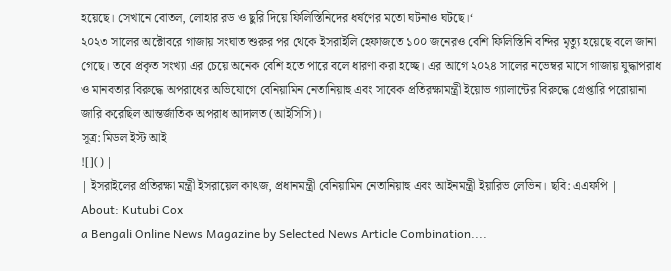হয়েছে। সেখানে বোতল, লোহার রড ও ছুরি দিয়ে ফিলিস্তিনিদের ধর্ষণের মতো ঘটনাও ঘটছে।‘
২০২৩ সালের অক্টোবরে গাজায় সংঘাত শুরুর পর থেকে ইসরাইলি হেফাজতে ১০০ জনেরও বেশি ফিলিস্তিনি বন্দির মৃত্যু হয়েছে বলে জানা গেছে। তবে প্রকৃত সংখ্যা এর চেয়ে অনেক বেশি হতে পারে বলে ধারণা করা হচ্ছে। এর আগে ২০২৪ সালের নভেম্বর মাসে গাজায় যুদ্ধাপরাধ ও মানবতার বিরুদ্ধে অপরাধের অভিযোগে বেনিয়ামিন নেতানিয়াহু এবং সাবেক প্রতিরক্ষামন্ত্রী ইয়োভ গ্যালান্টের বিরুদ্ধে গ্রেপ্তারি পরোয়ানা জারি করেছিল আন্তর্জাতিক অপরাধ আদালত (আইসিসি)।
সূত্র: মিডল ইস্ট আই
![]() |
| ইসরাইলের প্রতিরক্ষা মন্ত্রী ইসরায়েল কাৎজ, প্রধানমন্ত্রী বেনিয়ামিন নেতানিয়াহু এবং আইনমন্ত্রী ইয়ারিভ লেভিন। ছবি: এএফপি |
About: Kutubi Cox
a Bengali Online News Magazine by Selected News Article Combination....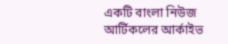একটি বাংলা নিউজ আর্টিকলের আর্কাইভ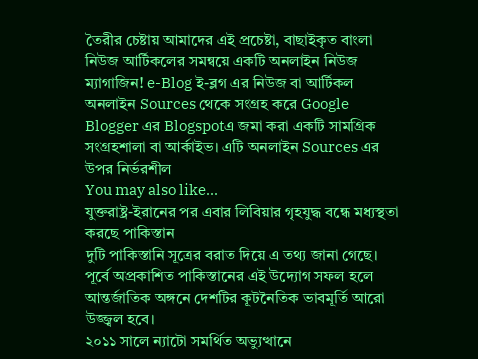তৈরীর চেষ্টায় আমাদের এই প্রচেষ্টা, বাছাইকৃত বাংলা নিউজ আর্টিকলের সমন্বয়ে একটি অনলাইন নিউজ ম্যাগাজিন! e-Blog ই-ব্লগ এর নিউজ বা আর্টিকল অনলাইন Sources থেকে সংগ্রহ করে Google Blogger এর Blogspotএ জমা করা একটি সামগ্রিক সংগ্রহশালা বা আর্কাইভ। এটি অনলাইন Sources এর উপর নির্ভরশীল
You may also like...
যুক্তরাষ্ট্র-ইরানের পর এবার লিবিয়ার গৃহযুদ্ধ বন্ধে মধ্যস্থতা করছে পাকিস্তান
দুটি পাকিস্তানি সূত্রের বরাত দিয়ে এ তথ্য জানা গেছে। পূর্বে অপ্রকাশিত পাকিস্তানের এই উদ্যোগ সফল হলে আন্তর্জাতিক অঙ্গনে দেশটির কূটনৈতিক ভাবমূর্তি আরো উজ্জ্বল হবে।
২০১১ সালে ন্যাটো সমর্থিত অভ্যুত্থানে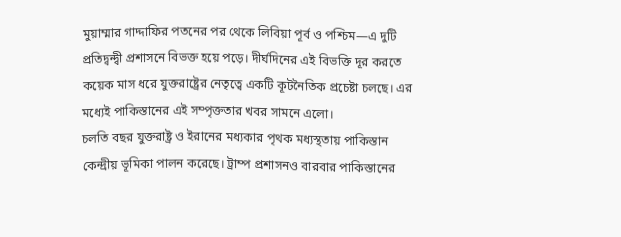মুয়াম্মার গাদ্দাফির পতনের পর থেকে লিবিয়া পূর্ব ও পশ্চিম—এ দুটি প্রতিদ্বন্দ্বী প্রশাসনে বিভক্ত হয়ে পড়ে। দীর্ঘদিনের এই বিভক্তি দূর করতে কয়েক মাস ধরে যুক্তরাষ্ট্রের নেতৃত্বে একটি কূটনৈতিক প্রচেষ্টা চলছে। এর মধ্যেই পাকিস্তানের এই সম্পৃক্ততার খবর সামনে এলো।
চলতি বছর যুক্তরাষ্ট্র ও ইরানের মধ্যকার পৃথক মধ্যস্থতায় পাকিস্তান কেন্দ্রীয় ভূমিকা পালন করেছে। ট্রাম্প প্রশাসনও বারবার পাকিস্তানের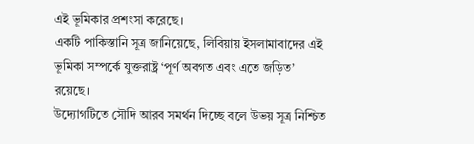এই ভূমিকার প্রশংসা করেছে।
একটি পাকিস্তানি সূত্র জানিয়েছে, লিবিয়ায় ইসলামাবাদের এই ভূমিকা সম্পর্কে যুক্তরাষ্ট্র ‘পূর্ণ অবগত এবং এতে জড়িত’ রয়েছে।
উদ্যোগটিতে সৌদি আরব সমর্থন দিচ্ছে বলে উভয় সূত্র নিশ্চিত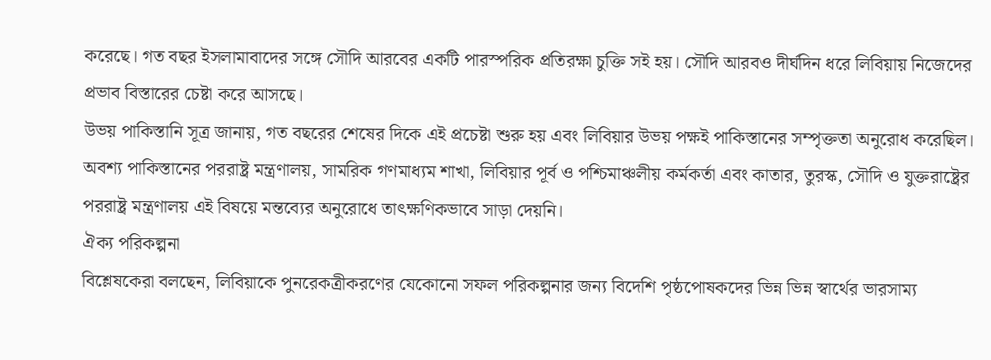করেছে। গত বছর ইসলামাবাদের সঙ্গে সৌদি আরবের একটি পারস্পরিক প্রতিরক্ষা চুক্তি সই হয়। সৌদি আরবও দীর্ঘদিন ধরে লিবিয়ায় নিজেদের প্রভাব বিস্তারের চেষ্টা করে আসছে।
উভয় পাকিস্তানি সূত্র জানায়, গত বছরের শেষের দিকে এই প্রচেষ্টা শুরু হয় এবং লিবিয়ার উভয় পক্ষই পাকিস্তানের সম্পৃক্ততা অনুরোধ করেছিল।
অবশ্য পাকিস্তানের পররাষ্ট্র মন্ত্রণালয়, সামরিক গণমাধ্যম শাখা, লিবিয়ার পূর্ব ও পশ্চিমাঞ্চলীয় কর্মকর্তা এবং কাতার, তুরস্ক, সৌদি ও যুক্তরাষ্ট্রের পররাষ্ট্র মন্ত্রণালয় এই বিষয়ে মন্তব্যের অনুরোধে তাৎক্ষণিকভাবে সাড়া দেয়নি।
ঐক্য পরিকল্পনা
বিশ্লেষকেরা বলছেন, লিবিয়াকে পুনরেকত্রীকরণের যেকোনো সফল পরিকল্পনার জন্য বিদেশি পৃষ্ঠপোষকদের ভিন্ন ভিন্ন স্বার্থের ভারসাম্য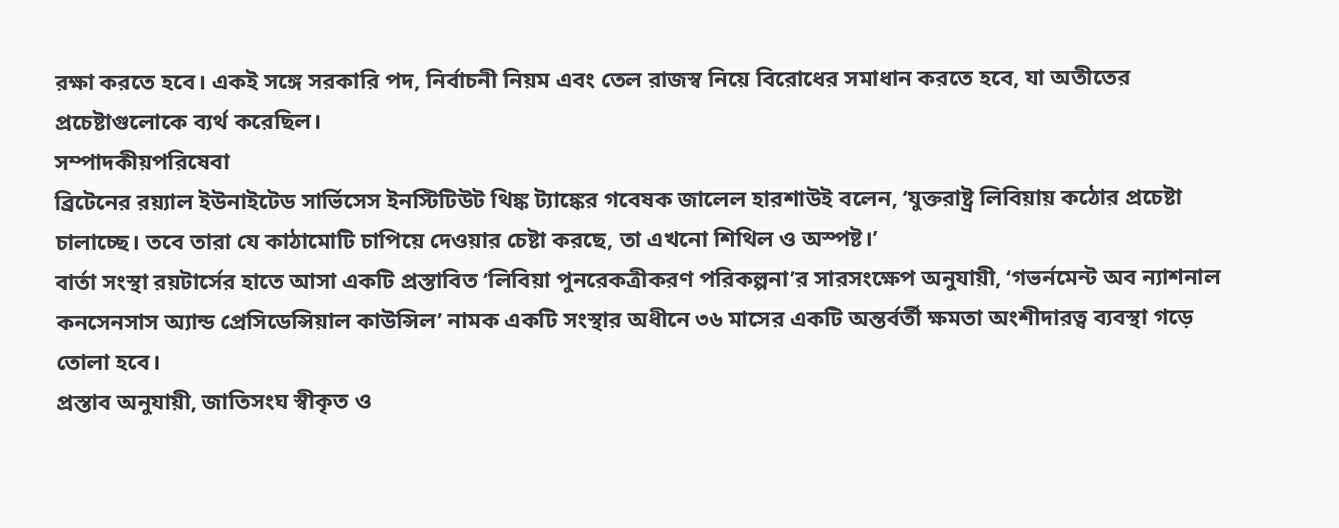রক্ষা করতে হবে। একই সঙ্গে সরকারি পদ, নির্বাচনী নিয়ম এবং তেল রাজস্ব নিয়ে বিরোধের সমাধান করতে হবে, যা অতীতের প্রচেষ্টাগুলোকে ব্যর্থ করেছিল।
সম্পাদকীয়পরিষেবা
ব্রিটেনের রয়্যাল ইউনাইটেড সার্ভিসেস ইনস্টিটিউট থিঙ্ক ট্যাঙ্কের গবেষক জালেল হারশাউই বলেন, ‘যুক্তরাষ্ট্র লিবিয়ায় কঠোর প্রচেষ্টা চালাচ্ছে। তবে তারা যে কাঠামোটি চাপিয়ে দেওয়ার চেষ্টা করছে, তা এখনো শিথিল ও অস্পষ্ট।’
বার্তা সংস্থা রয়টার্সের হাতে আসা একটি প্রস্তাবিত ‘লিবিয়া পুনরেকত্রীকরণ পরিকল্পনা’র সারসংক্ষেপ অনুযায়ী, ‘গভর্নমেন্ট অব ন্যাশনাল কনসেনসাস অ্যান্ড প্রেসিডেন্সিয়াল কাউন্সিল’ নামক একটি সংস্থার অধীনে ৩৬ মাসের একটি অন্তর্বর্তী ক্ষমতা অংশীদারত্ব ব্যবস্থা গড়ে তোলা হবে।
প্রস্তাব অনুযায়ী, জাতিসংঘ স্বীকৃত ও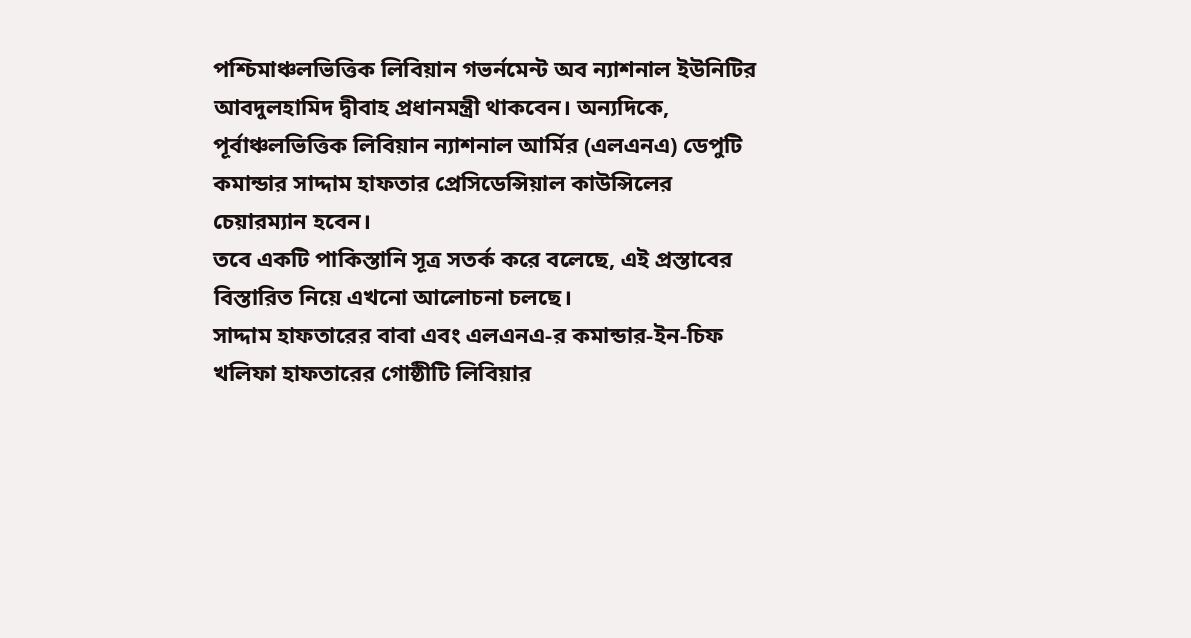পশ্চিমাঞ্চলভিত্তিক লিবিয়ান গভর্নমেন্ট অব ন্যাশনাল ইউনিটির আবদুলহামিদ দ্বীবাহ প্রধানমন্ত্রী থাকবেন। অন্যদিকে, পূর্বাঞ্চলভিত্তিক লিবিয়ান ন্যাশনাল আর্মির (এলএনএ) ডেপুটি কমান্ডার সাদ্দাম হাফতার প্রেসিডেন্সিয়াল কাউন্সিলের চেয়ারম্যান হবেন।
তবে একটি পাকিস্তানি সূত্র সতর্ক করে বলেছে, এই প্রস্তাবের বিস্তারিত নিয়ে এখনো আলোচনা চলছে।
সাদ্দাম হাফতারের বাবা এবং এলএনএ-র কমান্ডার-ইন-চিফ খলিফা হাফতারের গোষ্ঠীটি লিবিয়ার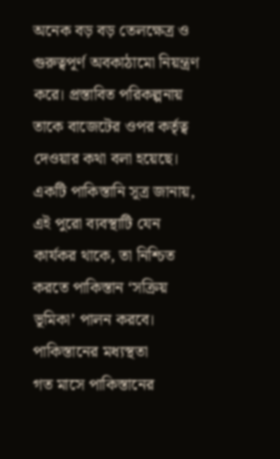অনেক বড় বড় তেলক্ষেত্র ও গুরুত্বপূর্ণ অবকাঠামো নিয়ন্ত্রণ করে। প্রস্তাবিত পরিকল্পনায় তাকে বাজেটের ওপর কর্তৃত্ব দেওয়ার কথা বলা হয়েছে।
একটি পাকিস্তানি সূত্র জানায়, এই পুরো ব্যবস্থাটি যেন কার্যকর থাকে, তা নিশ্চিত করতে পাকিস্তান ‘সক্রিয় ভূমিকা’ পালন করবে।
পাকিস্তানের মধ্যস্থতা
গত মাসে পাকিস্তানের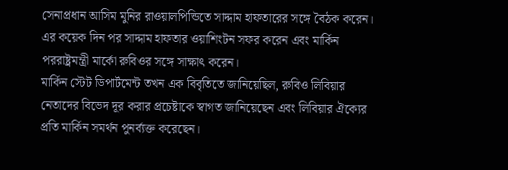সেনাপ্রধান আসিম মুনির রাওয়ালপিন্ডিতে সাদ্দাম হাফতারের সঙ্গে বৈঠক করেন। এর কয়েক দিন পর সাদ্দাম হাফতার ওয়াশিংটন সফর করেন এবং মার্কিন পররাষ্ট্রমন্ত্রী মার্কো রুবিওর সঙ্গে সাক্ষাৎ করেন।
মার্কিন স্টেট ডিপার্টমেন্ট তখন এক বিবৃতিতে জানিয়েছিল, রুবিও লিবিয়ার নেতাদের বিভেদ দূর করার প্রচেষ্টাকে স্বাগত জানিয়েছেন এবং লিবিয়ার ঐক্যের প্রতি মার্কিন সমর্থন পুনর্ব্যক্ত করেছেন।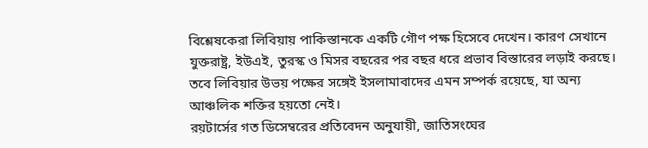বিশ্লেষকেরা লিবিয়ায় পাকিস্তানকে একটি গৌণ পক্ষ হিসেবে দেখেন। কারণ সেখানে যুক্তরাষ্ট্র, ইউএই, তুরস্ক ও মিসর বছরের পর বছর ধরে প্রভাব বিস্তারের লড়াই করছে।
তবে লিবিয়ার উভয় পক্ষের সঙ্গেই ইসলামাবাদের এমন সম্পর্ক রয়েছে, যা অন্য আঞ্চলিক শক্তির হয়তো নেই।
রয়টার্সের গত ডিসেম্বরের প্রতিবেদন অনুযায়ী, জাতিসংঘের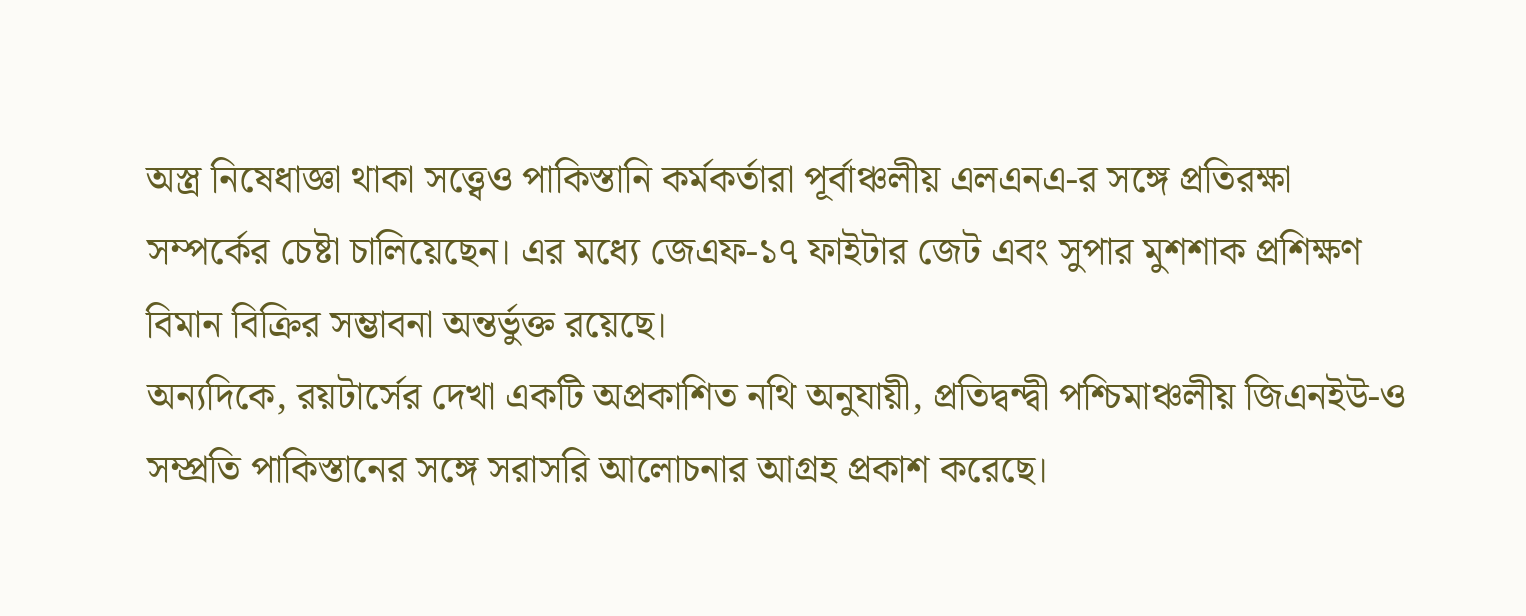অস্ত্র নিষেধাজ্ঞা থাকা সত্ত্বেও পাকিস্তানি কর্মকর্তারা পূর্বাঞ্চলীয় এলএনএ-র সঙ্গে প্রতিরক্ষা সম্পর্কের চেষ্টা চালিয়েছেন। এর মধ্যে জেএফ-১৭ ফাইটার জেট এবং সুপার মুশশাক প্রশিক্ষণ বিমান বিক্রির সম্ভাবনা অন্তর্ভুক্ত রয়েছে।
অন্যদিকে, রয়টার্সের দেখা একটি অপ্রকাশিত নথি অনুযায়ী, প্রতিদ্বন্দ্বী পশ্চিমাঞ্চলীয় জিএনইউ-ও সম্প্রতি পাকিস্তানের সঙ্গে সরাসরি আলোচনার আগ্রহ প্রকাশ করেছে।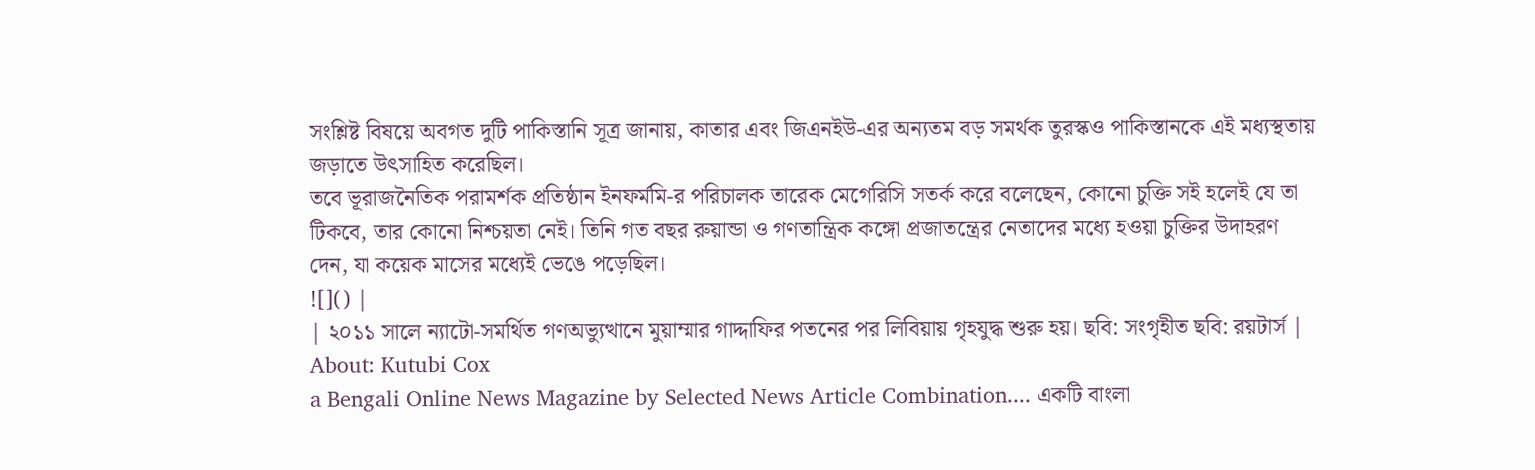সংশ্লিষ্ট বিষয়ে অবগত দুটি পাকিস্তানি সূত্র জানায়, কাতার এবং জিএনইউ-এর অন্যতম বড় সমর্থক তুরস্কও পাকিস্তানকে এই মধ্যস্থতায় জড়াতে উৎসাহিত করেছিল।
তবে ভূরাজনৈতিক পরামর্শক প্রতিষ্ঠান ইনফর্মমি-র পরিচালক তারেক মেগেরিসি সতর্ক করে বলেছেন, কোনো চুক্তি সই হলেই যে তা টিকবে, তার কোনো নিশ্চয়তা নেই। তিনি গত বছর রুয়ান্ডা ও গণতান্ত্রিক কঙ্গো প্রজাতন্ত্রের নেতাদের মধ্যে হওয়া চুক্তির উদাহরণ দেন, যা কয়েক মাসের মধ্যেই ভেঙে পড়েছিল।
![]() |
| ২০১১ সালে ন্যাটো-সমর্থিত গণঅভ্যুত্থানে মুয়াম্মার গাদ্দাফির পতনের পর লিবিয়ায় গৃহযুদ্ধ শুরু হয়। ছবি: সংগৃহীত ছবি: রয়টার্স |
About: Kutubi Cox
a Bengali Online News Magazine by Selected News Article Combination.... একটি বাংলা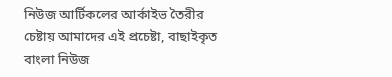নিউজ আর্টিকলের আর্কাইভ তৈরীর চেষ্টায় আমাদের এই প্রচেষ্টা, বাছাইকৃত বাংলা নিউজ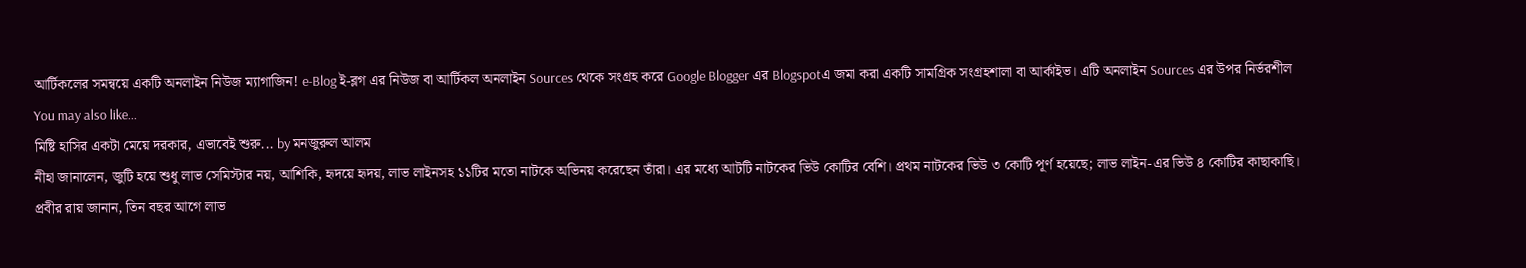আর্টিকলের সমন্বয়ে একটি অনলাইন নিউজ ম্যাগাজিন! e-Blog ই-ব্লগ এর নিউজ বা আর্টিকল অনলাইন Sources থেকে সংগ্রহ করে Google Blogger এর Blogspotএ জমা করা একটি সামগ্রিক সংগ্রহশালা বা আর্কাইভ। এটি অনলাইন Sources এর উপর নির্ভরশীল
You may also like...
মিষ্টি হাসির একটা মেয়ে দরকার, এভাবেই শুরু... by মনজুরুল আলম
নীহা জানালেন, জুটি হয়ে শুধু লাভ সেমিস্টার নয়, আশিকি, হৃদয়ে হৃদয়, লাভ লাইনসহ ১১টির মতো নাটকে অভিনয় করেছেন তাঁরা। এর মধ্যে আটটি নাটকের ভিউ কোটির বেশি। প্রথম নাটকের ভিউ ৩ কোটি পূর্ণ হয়েছে; লাভ লাইন-এর ভিউ ৪ কোটির কাছাকাছি।
প্রবীর রায় জানান, তিন বছর আগে লাভ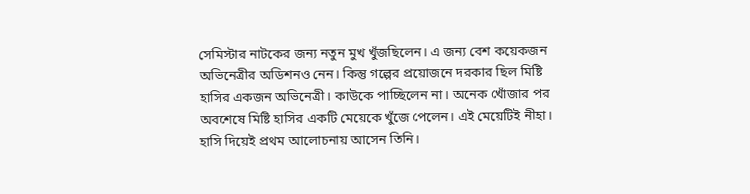সেমিস্টার নাটকের জন্য নতুন মুখ খুঁজছিলেন। এ জন্য বেশ কয়েকজন অভিনেত্রীর অডিশনও নেন। কিন্তু গল্পের প্রয়োজনে দরকার ছিল মিষ্টি হাসির একজন অভিনেত্রী। কাউকে পাচ্ছিলেন না। অনেক খোঁজার পর অবশেষে মিষ্টি হাসির একটি মেয়েকে খুঁজে পেলেন। এই মেয়েটিই নীহা। হাসি দিয়েই প্রথম আলোচনায় আসেন তিনি।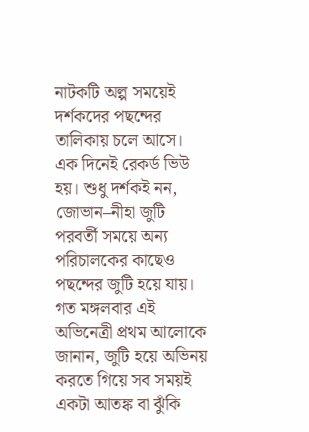নাটকটি অল্প সময়েই দর্শকদের পছন্দের তালিকায় চলে আসে। এক দিনেই রেকর্ড ভিউ হয়। শুধু দর্শকই নন, জোভান–নীহা জুটি পরবর্তী সময়ে অন্য পরিচালকের কাছেও পছন্দের জুটি হয়ে যায়। গত মঙ্গলবার এই অভিনেত্রী প্রথম আলোকে জানান, জুটি হয়ে অভিনয় করতে গিয়ে সব সময়ই একটা আতঙ্ক বা ঝুঁকি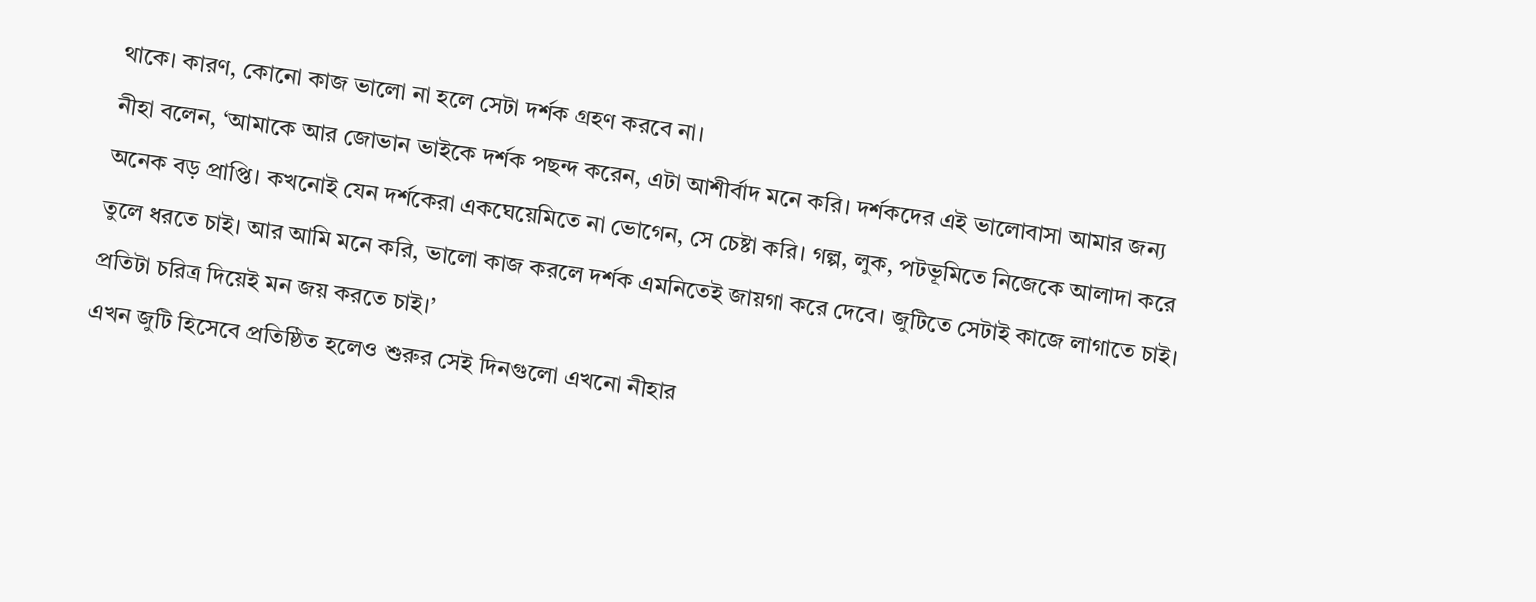থাকে। কারণ, কোনো কাজ ভালো না হলে সেটা দর্শক গ্রহণ করবে না।
নীহা বলেন, ‘আমাকে আর জোভান ভাইকে দর্শক পছন্দ করেন, এটা আশীর্বাদ মনে করি। দর্শকদের এই ভালোবাসা আমার জন্য অনেক বড় প্রাপ্তি। কখনোই যেন দর্শকেরা একঘেয়েমিতে না ভোগেন, সে চেষ্টা করি। গল্প, লুক, পটভূমিতে নিজেকে আলাদা করে তুলে ধরতে চাই। আর আমি মনে করি, ভালো কাজ করলে দর্শক এমনিতেই জায়গা করে দেবে। জুটিতে সেটাই কাজে লাগাতে চাই। প্রতিটা চরিত্র দিয়েই মন জয় করতে চাই।’
এখন জুটি হিসেবে প্রতিষ্ঠিত হলেও শুরুর সেই দিনগুলো এখনো নীহার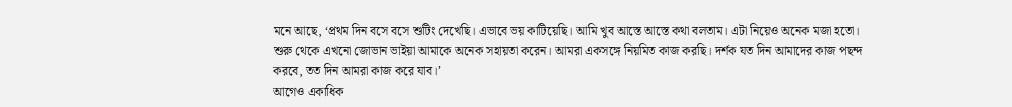মনে আছে, ‘প্রথম দিন বসে বসে শুটিং দেখেছি। এভাবে ভয় কাটিয়েছি। আমি খুব আস্তে আস্তে কথা বলতাম। এটা নিয়েও অনেক মজা হতো। শুরু থেকে এখনো জোভান ভাইয়া আমাকে অনেক সহায়তা করেন। আমরা একসঙ্গে নিয়মিত কাজ করছি। দর্শক যত দিন আমাদের কাজ পছন্দ করবে, তত দিন আমরা কাজ করে যাব।’
আগেও একাধিক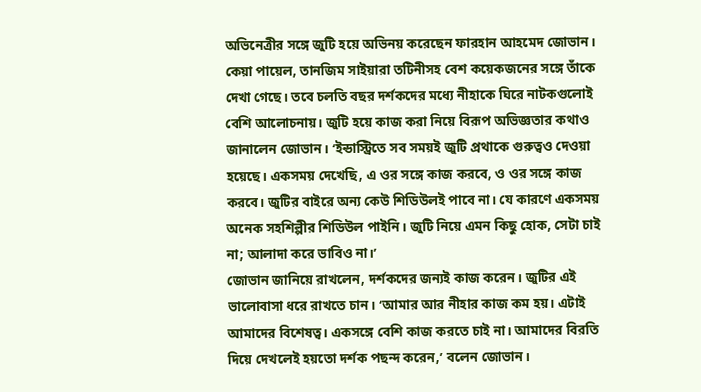অভিনেত্রীর সঙ্গে জুটি হয়ে অভিনয় করেছেন ফারহান আহমেদ জোভান। কেয়া পায়েল, তানজিম সাইয়ারা তটিনীসহ বেশ কয়েকজনের সঙ্গে তাঁকে দেখা গেছে। তবে চলতি বছর দর্শকদের মধ্যে নীহাকে ঘিরে নাটকগুলোই বেশি আলোচনায়। জুটি হয়ে কাজ করা নিয়ে বিরূপ অভিজ্ঞতার কথাও জানালেন জোভান। ‘ইন্ডাস্ট্রিতে সব সময়ই জুটি প্রথাকে গুরুত্বও দেওয়া হয়েছে। একসময় দেখেছি, এ ওর সঙ্গে কাজ করবে, ও ওর সঙ্গে কাজ করবে। জুটির বাইরে অন্য কেউ শিডিউলই পাবে না। যে কারণে একসময় অনেক সহশিল্পীর শিডিউল পাইনি। জুটি নিয়ে এমন কিছু হোক, সেটা চাই না; আলাদা করে ভাবিও না।’
জোভান জানিয়ে রাখলেন, দর্শকদের জন্যই কাজ করেন। জুটির এই ভালোবাসা ধরে রাখতে চান। ‘আমার আর নীহার কাজ কম হয়। এটাই আমাদের বিশেষত্ব। একসঙ্গে বেশি কাজ করতে চাই না। আমাদের বিরতি দিয়ে দেখলেই হয়তো দর্শক পছন্দ করেন,’ বলেন জোভান।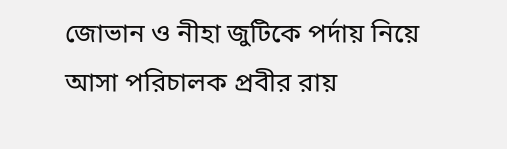জোভান ও নীহা জুটিকে পর্দায় নিয়ে আসা পরিচালক প্রবীর রায়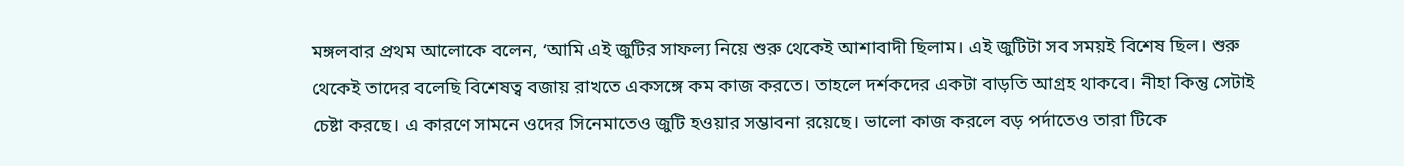মঙ্গলবার প্রথম আলোকে বলেন, ‘আমি এই জুটির সাফল্য নিয়ে শুরু থেকেই আশাবাদী ছিলাম। এই জুটিটা সব সময়ই বিশেষ ছিল। শুরু থেকেই তাদের বলেছি বিশেষত্ব বজায় রাখতে একসঙ্গে কম কাজ করতে। তাহলে দর্শকদের একটা বাড়তি আগ্রহ থাকবে। নীহা কিন্তু সেটাই চেষ্টা করছে। এ কারণে সামনে ওদের সিনেমাতেও জুটি হওয়ার সম্ভাবনা রয়েছে। ভালো কাজ করলে বড় পর্দাতেও তারা টিকে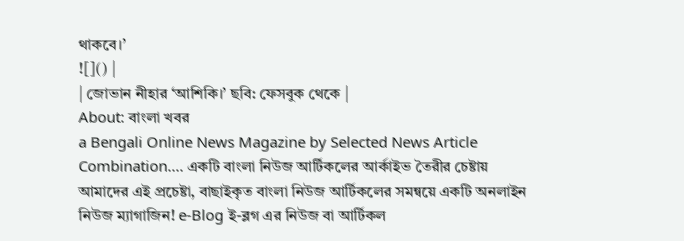থাকবে।’
![]() |
| জোভান নীহার ‘আশিকি।’ ছবি: ফেসবুক থেকে |
About: বাংলা খবর
a Bengali Online News Magazine by Selected News Article Combination.... একটি বাংলা নিউজ আর্টিকলের আর্কাইভ তৈরীর চেষ্টায় আমাদের এই প্রচেষ্টা, বাছাইকৃত বাংলা নিউজ আর্টিকলের সমন্বয়ে একটি অনলাইন নিউজ ম্যাগাজিন! e-Blog ই-ব্লগ এর নিউজ বা আর্টিকল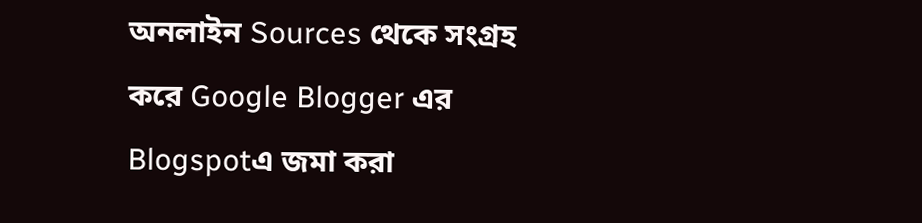অনলাইন Sources থেকে সংগ্রহ করে Google Blogger এর Blogspotএ জমা করা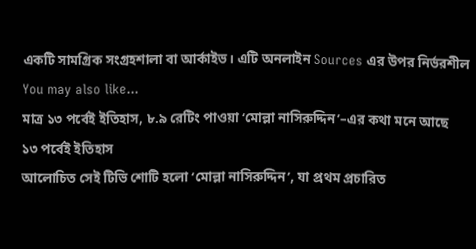একটি সামগ্রিক সংগ্রহশালা বা আর্কাইভ। এটি অনলাইন Sources এর উপর নির্ভরশীল
You may also like...
মাত্র ১৩ পর্বেই ইতিহাস, ৮.৯ রেটিং পাওয়া ‘মোল্লা নাসিরুদ্দিন’–এর কথা মনে আছে
১৩ পর্বেই ইতিহাস
আলোচিত সেই টিভি শোটি হলো ‘মোল্লা নাসিরুদ্দিন’, যা প্রথম প্রচারিত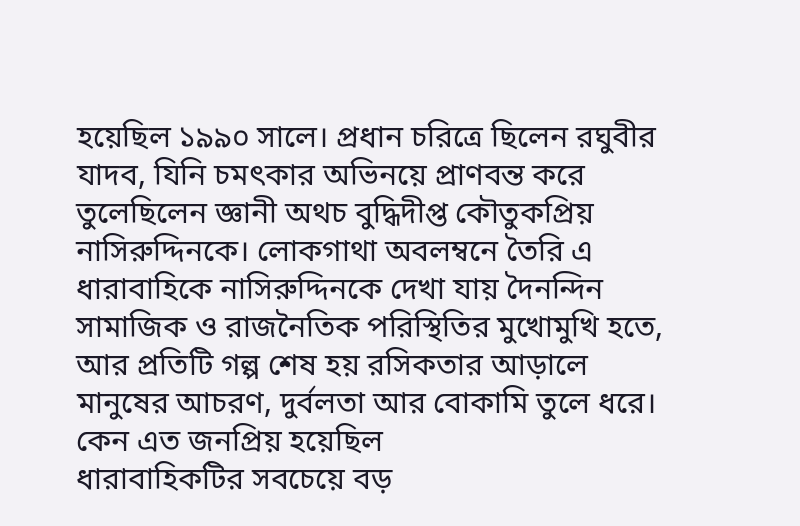হয়েছিল ১৯৯০ সালে। প্রধান চরিত্রে ছিলেন রঘুবীর যাদব, যিনি চমৎকার অভিনয়ে প্রাণবন্ত করে তুলেছিলেন জ্ঞানী অথচ বুদ্ধিদীপ্ত কৌতুকপ্রিয় নাসিরুদ্দিনকে। লোকগাথা অবলম্বনে তৈরি এ ধারাবাহিকে নাসিরুদ্দিনকে দেখা যায় দৈনন্দিন সামাজিক ও রাজনৈতিক পরিস্থিতির মুখোমুখি হতে, আর প্রতিটি গল্প শেষ হয় রসিকতার আড়ালে মানুষের আচরণ, দুর্বলতা আর বোকামি তুলে ধরে।
কেন এত জনপ্রিয় হয়েছিল
ধারাবাহিকটির সবচেয়ে বড়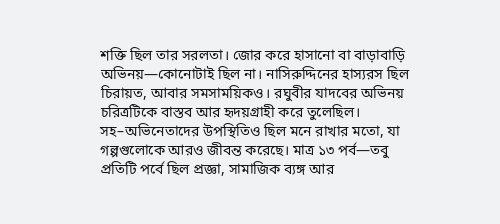শক্তি ছিল তার সরলতা। জোর করে হাসানো বা বাড়াবাড়ি অভিনয়—কোনোটাই ছিল না। নাসিরুদ্দিনের হাস্যরস ছিল চিরায়ত, আবার সমসাময়িকও। রঘুবীর যাদবের অভিনয় চরিত্রটিকে বাস্তব আর হৃদয়গ্রাহী করে তুলেছিল। সহ–অভিনেতাদের উপস্থিতিও ছিল মনে রাখার মতো, যা গল্পগুলোকে আরও জীবন্ত করেছে। মাত্র ১৩ পর্ব—তবু প্রতিটি পর্বে ছিল প্রজ্ঞা, সামাজিক ব্যঙ্গ আর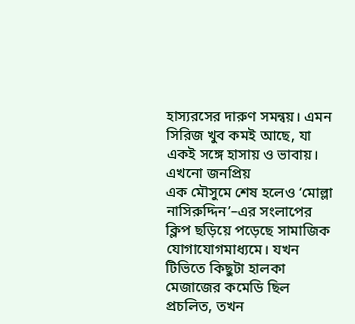হাস্যরসের দারুণ সমন্বয়। এমন সিরিজ খুব কমই আছে, যা একই সঙ্গে হাসায় ও ভাবায়।
এখনো জনপ্রিয়
এক মৌসুমে শেষ হলেও ‘মোল্লা নাসিরুদ্দিন’–এর সংলাপের ক্লিপ ছড়িয়ে পড়েছে সামাজিক যোগাযোগমাধ্যমে। যখন টিভিতে কিছুটা হালকা মেজাজের কমেডি ছিল প্রচলিত, তখন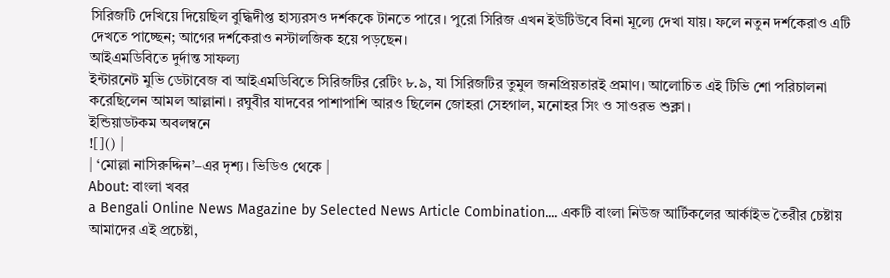সিরিজটি দেখিয়ে দিয়েছিল বুদ্ধিদীপ্ত হাস্যরসও দর্শককে টানতে পারে। পুরো সিরিজ এখন ইউটিউবে বিনা মূল্যে দেখা যায়। ফলে নতুন দর্শকেরাও এটি দেখতে পাচ্ছেন; আগের দর্শকেরাও নস্টালজিক হয়ে পড়ছেন।
আইএমডিবিতে দুর্দান্ত সাফল্য
ইন্টারনেট মুভি ডেটাবেজ বা আইএমডিবিতে সিরিজটির রেটিং ৮.৯, যা সিরিজটির তুমুল জনপ্রিয়তারই প্রমাণ। আলোচিত এই টিভি শো পরিচালনা করেছিলেন আমল আল্লানা। রঘুবীর যাদবের পাশাপাশি আরও ছিলেন জোহরা সেহগাল, মনোহর সিং ও সাওরভ শুক্লা।
ইন্ডিয়াডটকম অবলম্বনে
![]() |
| ‘মোল্লা নাসিরুদ্দিন’–এর দৃশ্য। ভিডিও থেকে |
About: বাংলা খবর
a Bengali Online News Magazine by Selected News Article Combination.... একটি বাংলা নিউজ আর্টিকলের আর্কাইভ তৈরীর চেষ্টায় আমাদের এই প্রচেষ্টা,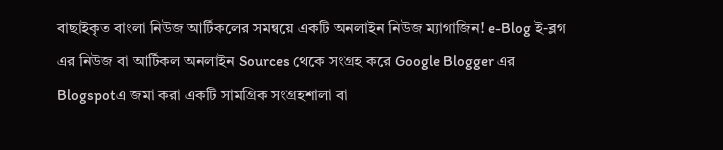বাছাইকৃত বাংলা নিউজ আর্টিকলের সমন্বয়ে একটি অনলাইন নিউজ ম্যাগাজিন! e-Blog ই-ব্লগ এর নিউজ বা আর্টিকল অনলাইন Sources থেকে সংগ্রহ করে Google Blogger এর Blogspotএ জমা করা একটি সামগ্রিক সংগ্রহশালা বা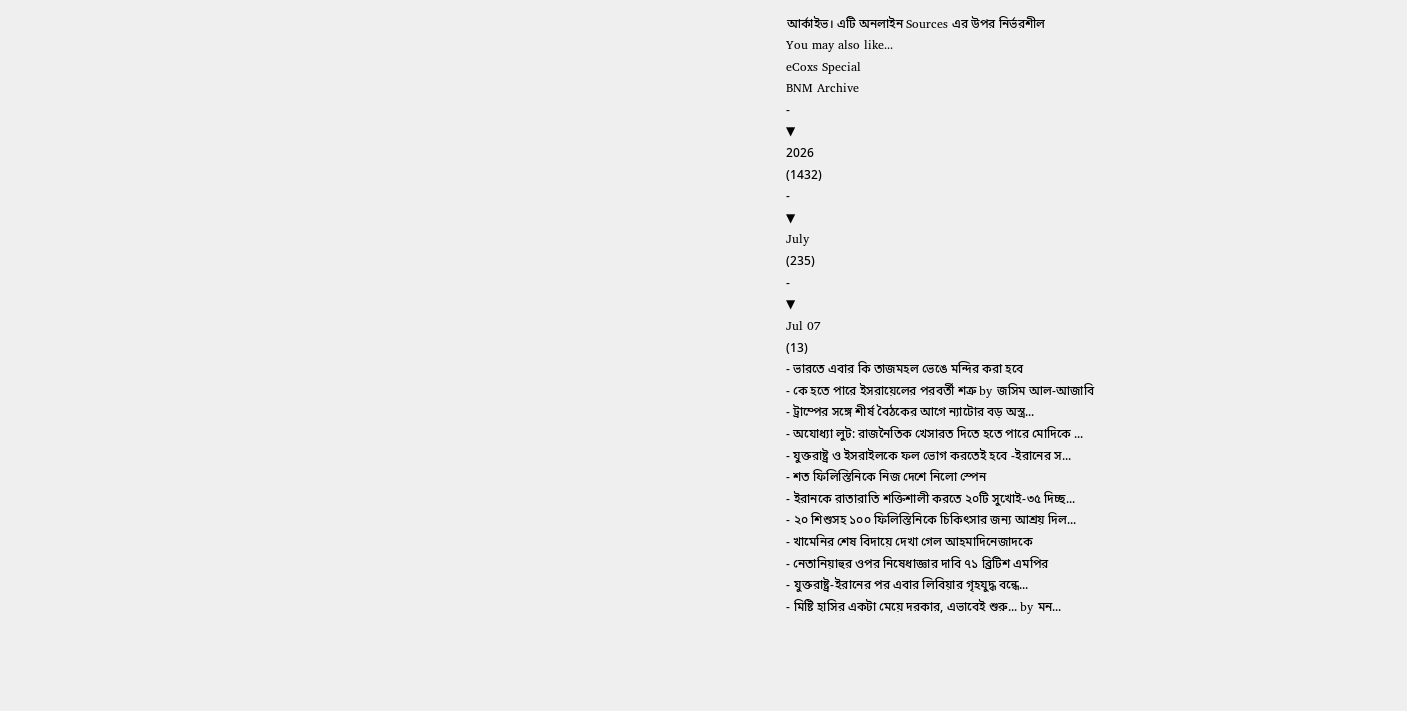আর্কাইভ। এটি অনলাইন Sources এর উপর নির্ভরশীল
You may also like...
eCoxs Special
BNM Archive
-
▼
2026
(1432)
-
▼
July
(235)
-
▼
Jul 07
(13)
- ভারতে এবার কি তাজমহল ভেঙে মন্দির করা হবে
- কে হতে পারে ইসরায়েলের পরবর্তী শত্রু by জসিম আল-আজাবি
- ট্রাম্পের সঙ্গে শীর্ষ বৈঠকের আগে ন্যাটোর বড় অস্ত্র...
- অযোধ্যা লুট: রাজনৈতিক খেসারত দিতে হতে পারে মোদিকে ...
- যুক্তরাষ্ট্র ও ইসরাইলকে ফল ভোগ করতেই হবে -ইরানের স...
- শত ফিলিস্তিনিকে নিজ দেশে নিলো স্পেন
- ইরানকে রাতারাতি শক্তিশালী করতে ২০টি সুখোই-৩৫ দিচ্ছ...
- ২০ শিশুসহ ১০০ ফিলিস্তিনিকে চিকিৎসার জন্য আশ্রয় দিল...
- খামেনির শেষ বিদায়ে দেখা গেল আহমাদিনেজাদকে
- নেতানিয়াহুর ওপর নিষেধাজ্ঞার দাবি ৭১ ব্রিটিশ এমপির
- যুক্তরাষ্ট্র-ইরানের পর এবার লিবিয়ার গৃহযুদ্ধ বন্ধে...
- মিষ্টি হাসির একটা মেয়ে দরকার, এভাবেই শুরু... by মন...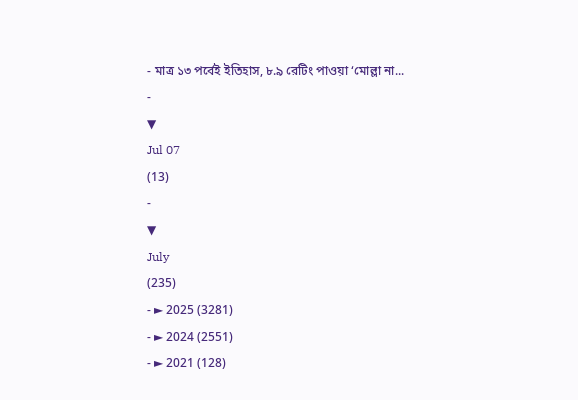- মাত্র ১৩ পর্বেই ইতিহাস, ৮.৯ রেটিং পাওয়া ‘মোল্লা না...
-
▼
Jul 07
(13)
-
▼
July
(235)
- ► 2025 (3281)
- ► 2024 (2551)
- ► 2021 (128)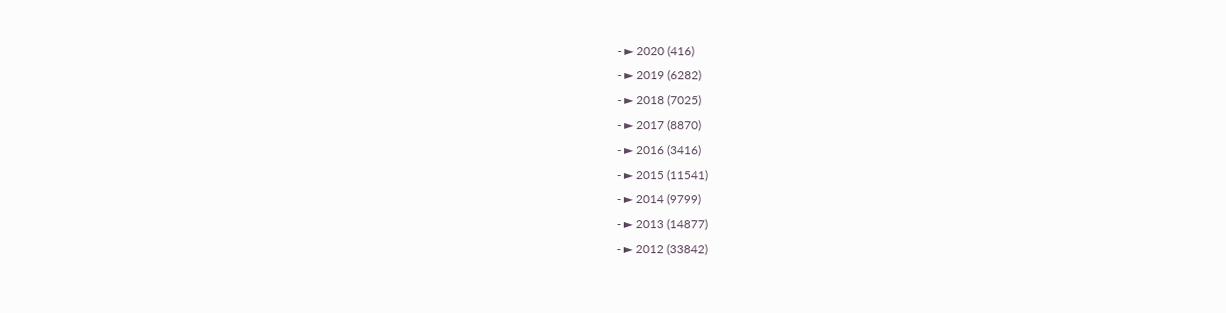- ► 2020 (416)
- ► 2019 (6282)
- ► 2018 (7025)
- ► 2017 (8870)
- ► 2016 (3416)
- ► 2015 (11541)
- ► 2014 (9799)
- ► 2013 (14877)
- ► 2012 (33842)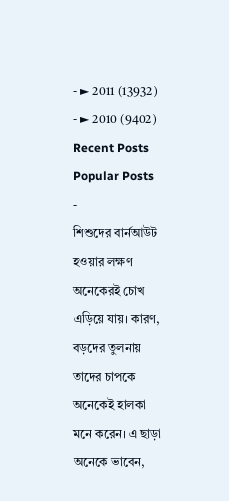- ► 2011 (13932)
- ► 2010 (9402)
Recent Posts
Popular Posts
-
শিশুদের বার্নআউট হওয়ার লক্ষণ অনেকেরই চোখ এড়িয়ে যায়। কারণ, বড়দের তুলনায় তাদের চাপকে অনেকেই হালকা মনে করেন। এ ছাড়া অনেকে ভাবেন,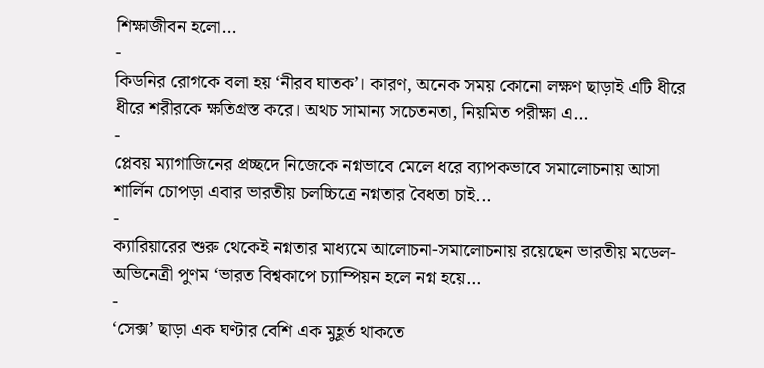শিক্ষাজীবন হলো...
-
কিডনির রোগকে বলা হয় ‘নীরব ঘাতক’। কারণ, অনেক সময় কোনো লক্ষণ ছাড়াই এটি ধীরে ধীরে শরীরকে ক্ষতিগ্রস্ত করে। অথচ সামান্য সচেতনতা, নিয়মিত পরীক্ষা এ...
-
প্লেবয় ম্যাগাজিনের প্রচ্ছদে নিজেকে নগ্নভাবে মেলে ধরে ব্যাপকভাবে সমালোচনায় আসা শার্লিন চোপড়া এবার ভারতীয় চলচ্চিত্রে নগ্নতার বৈধতা চাই...
-
ক্যারিয়ারের শুরু থেকেই নগ্নতার মাধ্যমে আলোচনা-সমালোচনায় রয়েছেন ভারতীয় মডেল-অভিনেত্রী পুণম ‘ভারত বিশ্বকাপে চ্যাম্পিয়ন হলে নগ্ন হয়ে...
-
‘সেক্স’ ছাড়া এক ঘণ্টার বেশি এক মুহূর্ত থাকতে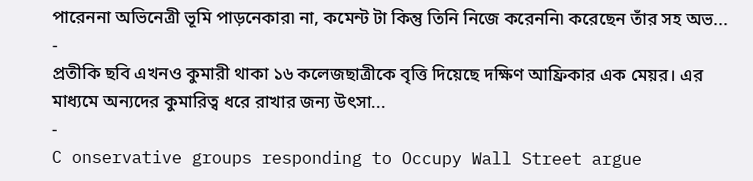পারেননা অভিনেত্রী ভূমি পাড়নেকার৷ না, কমেন্ট টা কিন্তু তিনি নিজে করেননি৷ করেছেন তাঁর সহ অভ...
-
প্রতীকি ছবি এখনও কুমারী থাকা ১৬ কলেজছাত্রীকে বৃত্তি দিয়েছে দক্ষিণ আফ্রিকার এক মেয়র। এর মাধ্যমে অন্যদের কুমারিত্ব ধরে রাখার জন্য উৎসা...
-
C onservative groups responding to Occupy Wall Street argue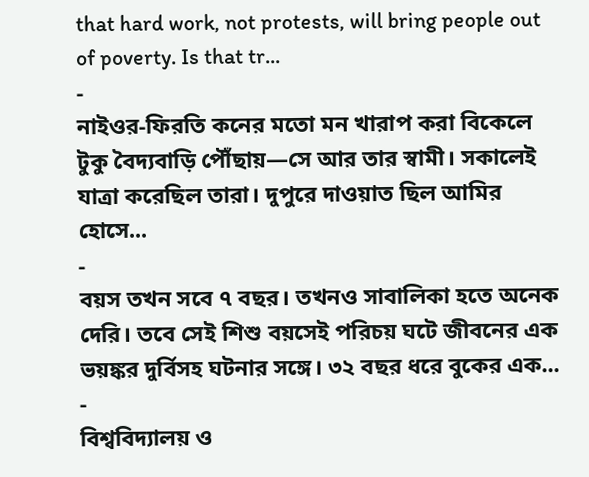that hard work, not protests, will bring people out of poverty. Is that tr...
-
নাইওর-ফিরতি কনের মতো মন খারাপ করা বিকেলে টুকু বৈদ্যবাড়ি পৌঁছায়—সে আর তার স্বামী। সকালেই যাত্রা করেছিল তারা। দুপুরে দাওয়াত ছিল আমির হোসে...
-
বয়স তখন সবে ৭ বছর। তখনও সাবালিকা হতে অনেক দেরি। তবে সেই শিশু বয়সেই পরিচয় ঘটে জীবনের এক ভয়ঙ্কর দুর্বিসহ ঘটনার সঙ্গে। ৩২ বছর ধরে বুকের এক...
-
বিশ্ববিদ্যালয় ও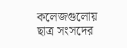কলেজগুলোয় ছাত্র সংসদের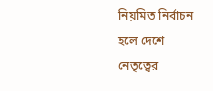নিয়মিত নির্বাচন হলে দেশে নেতৃত্বের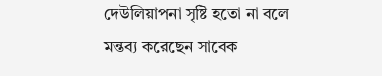দেউলিয়াপনা সৃষ্টি হতো না বলে মন্তব্য করেছেন সাবেক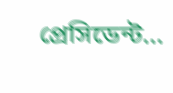প্রেসিডেন্ট...